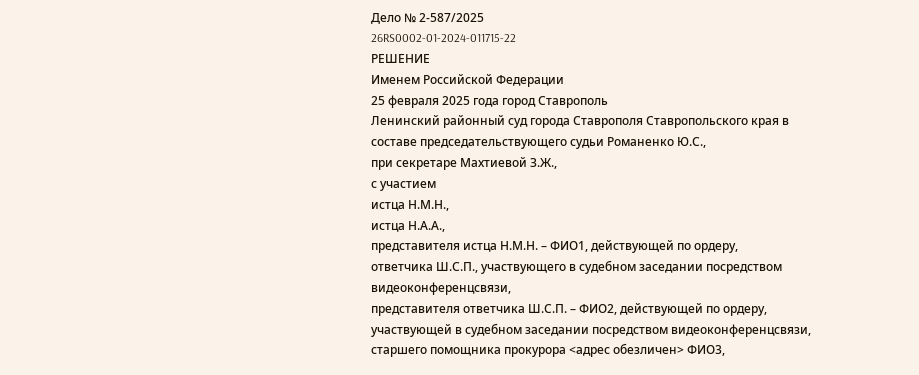Дело № 2-587/2025
26RS0002-01-2024-011715-22
РЕШЕНИЕ
Именем Российской Федерации
25 февраля 2025 года город Ставрополь
Ленинский районный суд города Ставрополя Ставропольского края в составе председательствующего судьи Романенко Ю.С.,
при секретаре Махтиевой З.Ж.,
с участием
истца Н.М.Н.,
истца Н.А.А.,
представителя истца Н.М.Н. – ФИО1, действующей по ордеру,
ответчика Ш.С.П., участвующего в судебном заседании посредством видеоконференцсвязи,
представителя ответчика Ш.С.П. – ФИО2, действующей по ордеру, участвующей в судебном заседании посредством видеоконференцсвязи,
старшего помощника прокурора <адрес обезличен> ФИО3,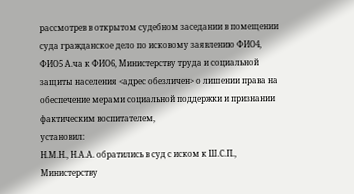рассмотрев в открытом судебном заседании в помещении суда гражданское дело по исковому заявлению ФИО4, ФИО5 А.ча к ФИО6, Министерству труда и социальной защиты населения <адрес обезличен> о лишении права на обеспечение мерами социальной поддержки и признании фактическим воспитателем,
установил:
Н.М.Н., Н.А.А. обратились в суд с иском к Ш.С.П., Министерству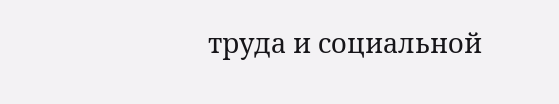труда и социальной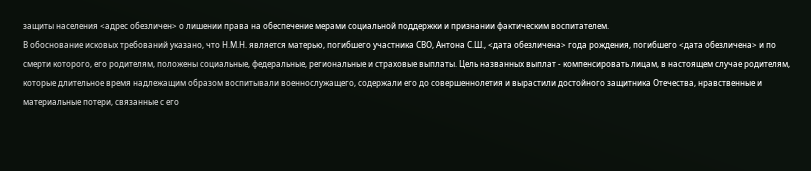защиты населения <адрес обезличен> о лишении права на обеспечение мерами социальной поддержки и признании фактическим воспитателем.
В обоснование исковых требований указано, что Н.М.Н. является матерью, погибшего участника СВО, Антона С.Ш., <дата обезличена> года рождения, погибшего <дата обезличена> и по смерти которого, его родителям, положены социальные, федеральные, региональные и страховые выплаты. Цель названных выплат - компенсировать лицам, в настоящем случае родителям, которые длительное время надлежащим образом воспитывали военнослужащего, содержали его до совершеннолетия и вырастили достойного защитника Отечества, нравственные и материальные потери, связанные с его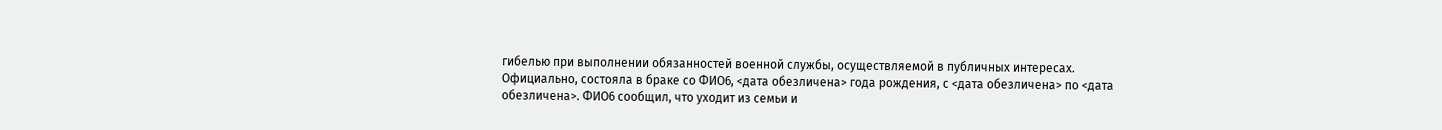гибелью при выполнении обязанностей военной службы, осуществляемой в публичных интересах. Официально, состояла в браке со ФИО6, <дата обезличена> года рождения, с <дата обезличена> по <дата обезличена>. ФИО6 сообщил, что уходит из семьи и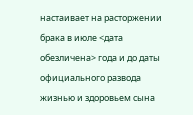настаивает на расторжении брака в июле <дата обезличена> года и до даты официального развода жизнью и здоровьем сына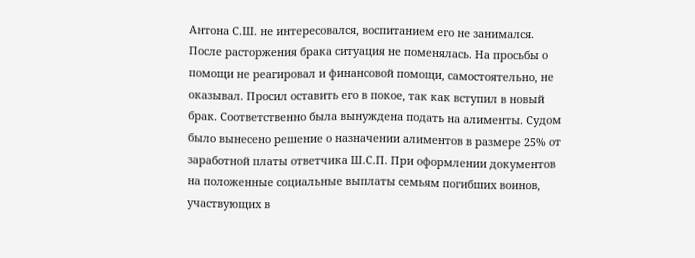Антона С.Ш. не интересовался, воспитанием его не занимался. После расторжения брака ситуация не поменялась. На просьбы о помощи не реагировал и финансовой помощи, самостоятельно, не оказывал. Просил оставить его в покое, так как вступил в новый брак. Соответственно была вынуждена подать на алименты. Судом было вынесено решение о назначении алиментов в размере 25% от заработной платы ответчика Ш.С.П. При оформлении документов на положенные социальные выплаты семьям погибших воинов, участвующих в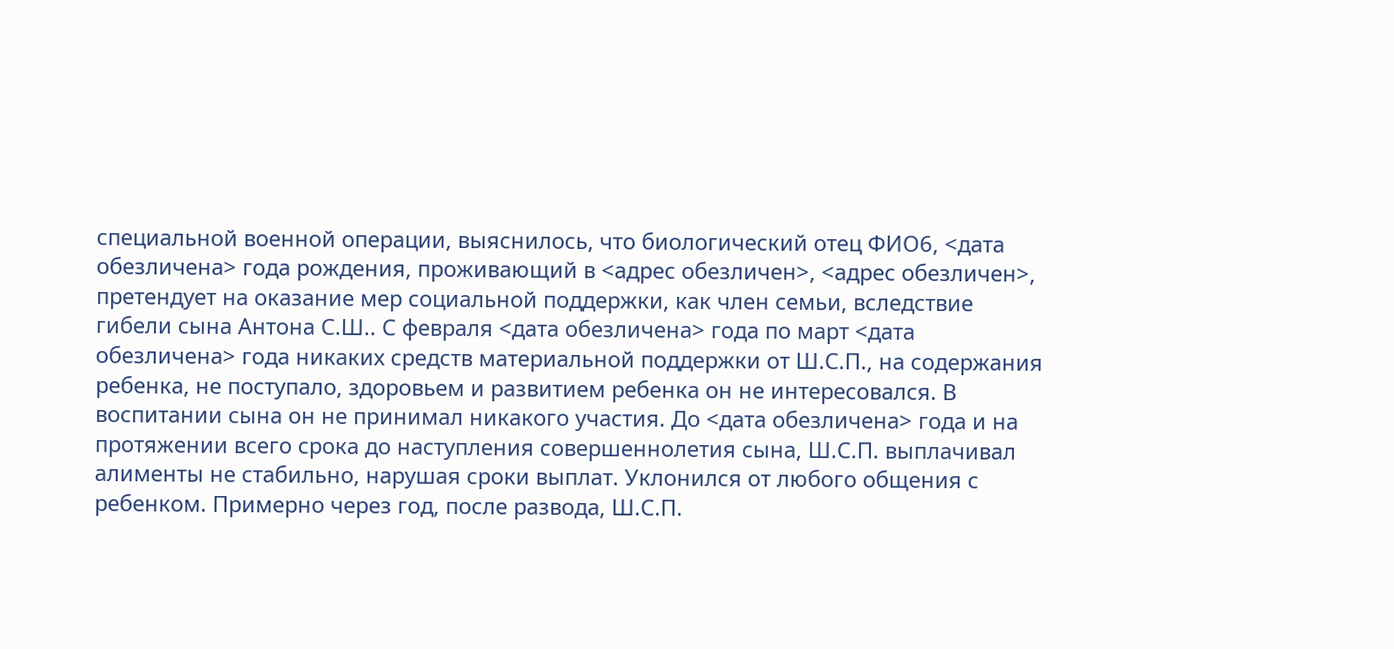специальной военной операции, выяснилось, что биологический отец ФИО6, <дата обезличена> года рождения, проживающий в <адрес обезличен>, <адрес обезличен>, претендует на оказание мер социальной поддержки, как член семьи, вследствие гибели сына Антона С.Ш.. С февраля <дата обезличена> года по март <дата обезличена> года никаких средств материальной поддержки от Ш.С.П., на содержания ребенка, не поступало, здоровьем и развитием ребенка он не интересовался. В воспитании сына он не принимал никакого участия. До <дата обезличена> года и на протяжении всего срока до наступления совершеннолетия сына, Ш.С.П. выплачивал алименты не стабильно, нарушая сроки выплат. Уклонился от любого общения с ребенком. Примерно через год, после развода, Ш.С.П.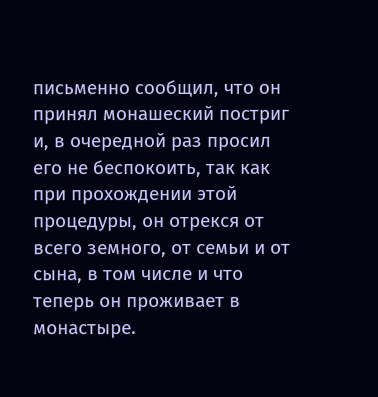письменно сообщил, что он принял монашеский постриг и, в очередной раз просил его не беспокоить, так как при прохождении этой процедуры, он отрекся от всего земного, от семьи и от сына, в том числе и что теперь он проживает в монастыре.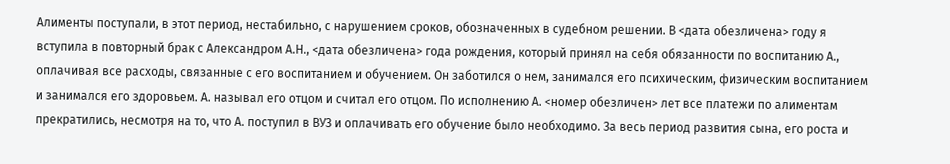Алименты поступали, в этот период, нестабильно, с нарушением сроков, обозначенных в судебном решении. В <дата обезличена> году я вступила в повторный брак с Александром А.Н., <дата обезличена> года рождения, который принял на себя обязанности по воспитанию А., оплачивая все расходы, связанные с его воспитанием и обучением. Он заботился о нем, занимался его психическим, физическим воспитанием и занимался его здоровьем. А. называл его отцом и считал его отцом. По исполнению А. <номер обезличен> лет все платежи по алиментам прекратились, несмотря на то, что А. поступил в ВУЗ и оплачивать его обучение было необходимо. За весь период развития сына, его роста и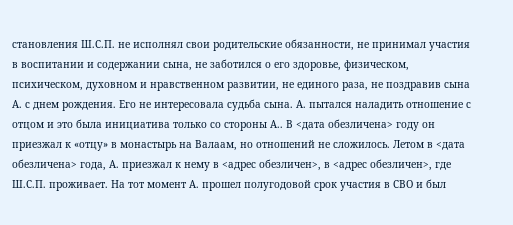становления Ш.С.П. не исполнял свои родительские обязанности, не принимал участия в воспитании и содержании сына, не заботился о его здоровье, физическом, психическом, духовном и нравственном развитии, не единого раза, не поздравив сына А. с днем рождения. Его не интересовала судьба сына. А. пытался наладить отношение с отцом и это была инициатива только со стороны А.. В <дата обезличена> году он приезжал к «отцу» в монастырь на Валаам, но отношений не сложилось. Летом в <дата обезличена> года, А. приезжал к нему в <адрес обезличен>, в <адрес обезличен>, где Ш.С.П. проживает. На тот момент А. прошел полугодовой срок участия в СВО и был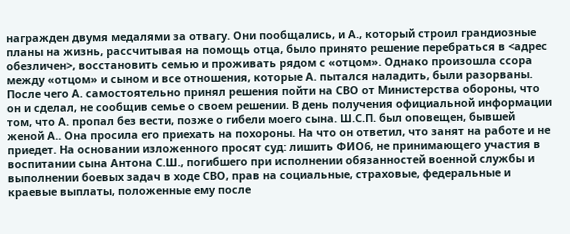награжден двумя медалями за отвагу. Они пообщались, и А., который строил грандиозные планы на жизнь, рассчитывая на помощь отца, было принято решение перебраться в <адрес обезличен>, восстановить семью и проживать рядом с «отцом». Однако произошла ссора между «отцом» и сыном и все отношения, которые А. пытался наладить, были разорваны. После чего А. самостоятельно принял решения пойти на СВО от Министерства обороны, что он и сделал, не сообщив семье о своем решении. В день получения официальной информации том, что А. пропал без вести, позже о гибели моего сына. Ш.С.П. был оповещен, бывшей женой А.. Она просила его приехать на похороны. На что он ответил, что занят на работе и не приедет. На основании изложенного просят суд: лишить ФИО6, не принимающего участия в воспитании сына Антона С.Ш., погибшего при исполнении обязанностей военной службы и выполнении боевых задач в ходе СВО, прав на социальные, страховые, федеральные и краевые выплаты, положенные ему после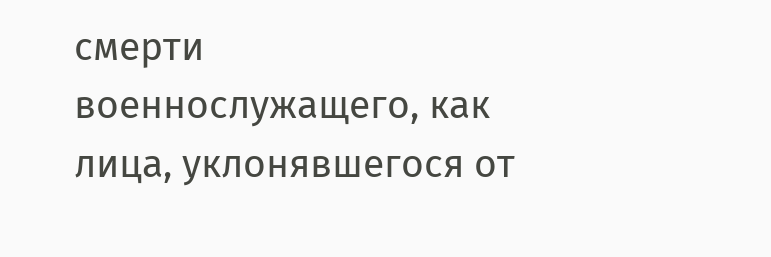смерти военнослужащего, как лица, уклонявшегося от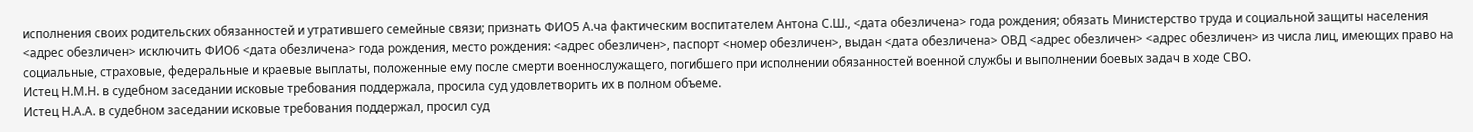исполнения своих родительских обязанностей и утратившего семейные связи; признать ФИО5 А.ча фактическим воспитателем Антона С.Ш., <дата обезличена> года рождения; обязать Министерство труда и социальной защиты населения <адрес обезличен> исключить ФИО6 <дата обезличена> года рождения, место рождения: <адрес обезличен>, паспорт <номер обезличен>, выдан <дата обезличена> ОВД <адрес обезличен> <адрес обезличен> из числа лиц, имеющих право на социальные, страховые, федеральные и краевые выплаты, положенные ему после смерти военнослужащего, погибшего при исполнении обязанностей военной службы и выполнении боевых задач в ходе СВО.
Истец Н.М.Н. в судебном заседании исковые требования поддержала, просила суд удовлетворить их в полном объеме.
Истец Н.А.А. в судебном заседании исковые требования поддержал, просил суд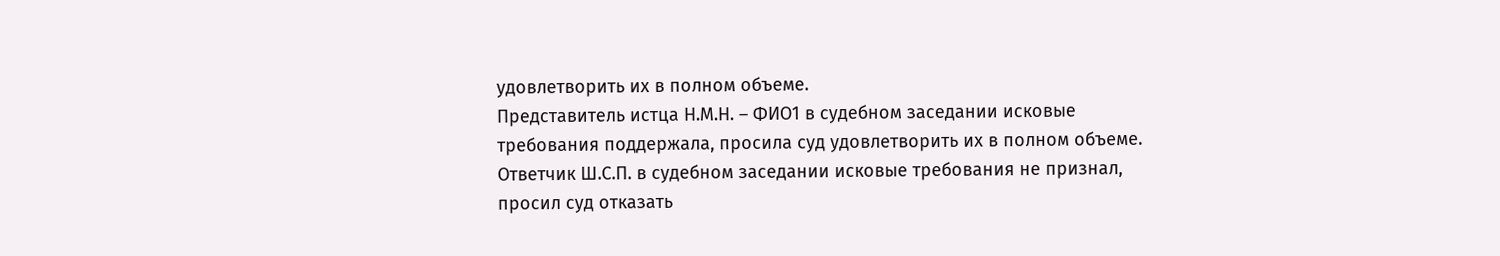удовлетворить их в полном объеме.
Представитель истца Н.М.Н. – ФИО1 в судебном заседании исковые требования поддержала, просила суд удовлетворить их в полном объеме.
Ответчик Ш.С.П. в судебном заседании исковые требования не признал, просил суд отказать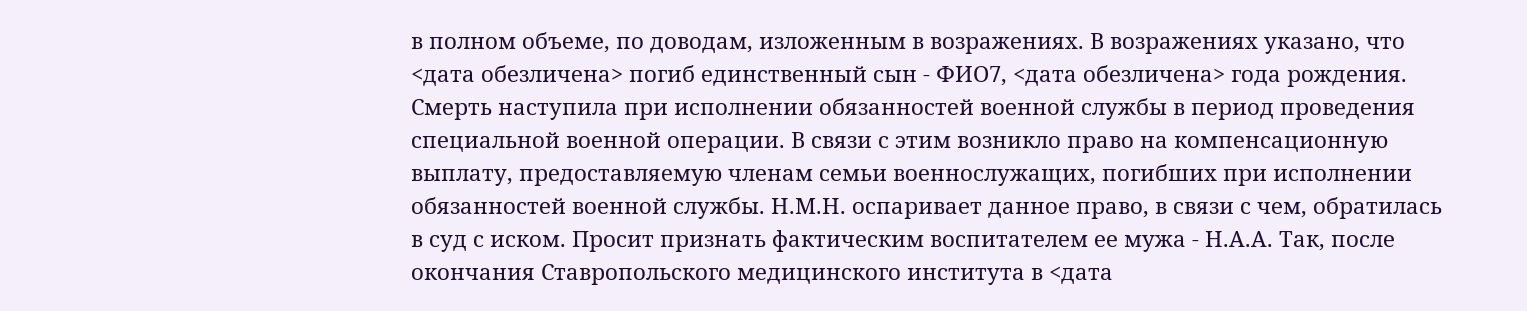в полном объеме, по доводам, изложенным в возражениях. В возражениях указано, что <дата обезличена> погиб единственный сын - ФИО7, <дата обезличена> года рождения. Смерть наступила при исполнении обязанностей военной службы в период проведения специальной военной операции. В связи с этим возникло право на компенсационную выплату, предоставляемую членам семьи военнослужащих, погибших при исполнении обязанностей военной службы. Н.М.Н. оспаривает данное право, в связи с чем, обратилась в суд с иском. Просит признать фактическим воспитателем ее мужа - Н.А.А. Так, после окончания Ставропольского медицинского института в <дата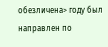обезличена> году был направлен по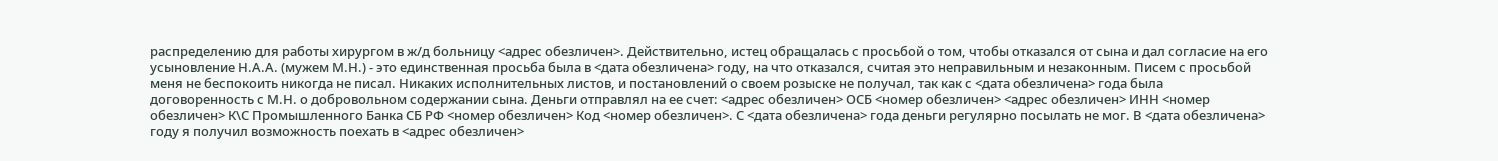распределению для работы хирургом в ж/д больницу <адрес обезличен>. Действительно, истец обращалась с просьбой о том, чтобы отказался от сына и дал согласие на его усыновление Н.А.А. (мужем М.Н.) - это единственная просьба была в <дата обезличена> году, на что отказался, считая это неправильным и незаконным. Писем с просьбой меня не беспокоить никогда не писал. Никаких исполнительных листов, и постановлений о своем розыске не получал, так как с <дата обезличена> года была договоренность с М.Н. о добровольном содержании сына. Деньги отправлял на ее счет: <адрес обезличен> ОСБ <номер обезличен> <адрес обезличен> ИНН <номер обезличен> К\С Промышленного Банка СБ РФ <номер обезличен> Код <номер обезличен>. С <дата обезличена> года деньги регулярно посылать не мог. В <дата обезличена> году я получил возможность поехать в <адрес обезличен>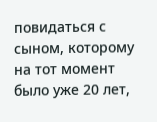повидаться с сыном, которому на тот момент было уже 20 лет,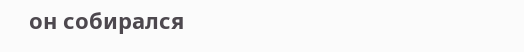он собирался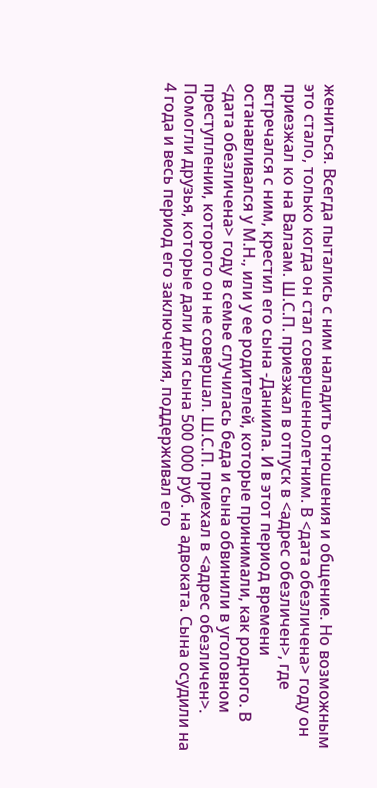жениться. Всегда пытались с ним наладить отношения и общение. Но возможным это стало, только когда он стал совершеннолетним. В <дата обезличена> году он приезжал ко на Валаам. Ш.С.П. приезжал в отпуск в <адрес обезличен>, где встречался с ним, крестил его сына -Даниила. И в этот период времени останавливался у М.Н., или у ее родителей, которые принимали, как родного. В <дата обезличена> году в семье случилась беда и сына обвинили в уголовном преступлении, которого он не совершал. Ш.С.П. приехал в <адрес обезличен>. Помогли друзья, которые дали для сына 500 000 руб. на адвоката. Сына осудили на 4 года и весь период его заключения, поддерживал его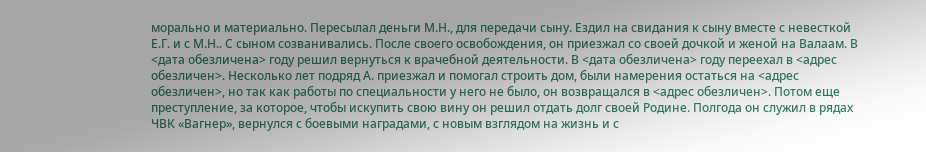морально и материально. Пересылал деньги М.Н., для передачи сыну. Ездил на свидания к сыну вместе с невесткой Е.Г. и с М.Н.. С сыном созванивались. После своего освобождения, он приезжал со своей дочкой и женой на Валаам. В <дата обезличена> году решил вернуться к врачебной деятельности. В <дата обезличена> году переехал в <адрес обезличен>. Несколько лет подряд А. приезжал и помогал строить дом, были намерения остаться на <адрес обезличен>, но так как работы по специальности у него не было, он возвращался в <адрес обезличен>. Потом еще преступление, за которое, чтобы искупить свою вину он решил отдать долг своей Родине. Полгода он служил в рядах ЧВК «Вагнер», вернулся с боевыми наградами, с новым взглядом на жизнь и с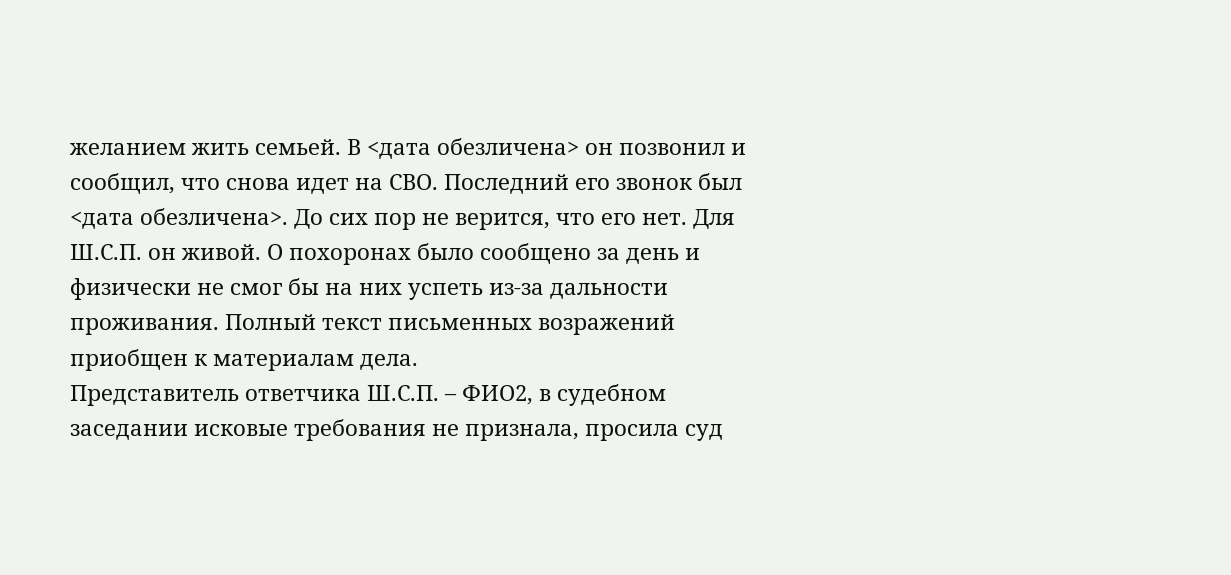желанием жить семьей. В <дата обезличена> он позвонил и сообщил, что снова идет на СВО. Последний его звонок был <дата обезличена>. До сих пор не верится, что его нет. Для Ш.С.П. он живой. О похоронах было сообщено за день и физически не смог бы на них успеть из-за дальности проживания. Полный текст письменных возражений приобщен к материалам дела.
Представитель ответчика Ш.С.П. – ФИО2, в судебном заседании исковые требования не признала, просила суд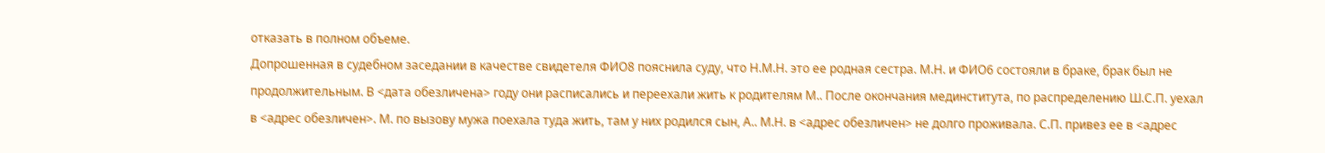отказать в полном объеме.
Допрошенная в судебном заседании в качестве свидетеля ФИО8 пояснила суду, что Н.М.Н. это ее родная сестра. М.Н. и ФИО6 состояли в браке, брак был не продолжительным. В <дата обезличена> году они расписались и переехали жить к родителям М.. После окончания мединститута, по распределению Ш.С.П. уехал в <адрес обезличен>. М. по вызову мужа поехала туда жить, там у них родился сын, А.. М.Н. в <адрес обезличен> не долго проживала. С.П. привез ее в <адрес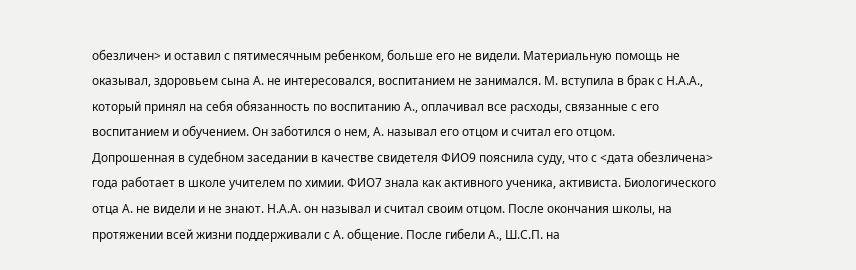обезличен> и оставил с пятимесячным ребенком, больше его не видели. Материальную помощь не оказывал, здоровьем сына А. не интересовался, воспитанием не занимался. М. вступила в брак с Н.А.А., который принял на себя обязанность по воспитанию А., оплачивал все расходы, связанные с его воспитанием и обучением. Он заботился о нем, А. называл его отцом и считал его отцом.
Допрошенная в судебном заседании в качестве свидетеля ФИО9 пояснила суду, что с <дата обезличена> года работает в школе учителем по химии. ФИО7 знала как активного ученика, активиста. Биологического отца А. не видели и не знают. Н.А.А. он называл и считал своим отцом. После окончания школы, на протяжении всей жизни поддерживали с А. общение. После гибели А., Ш.С.П. на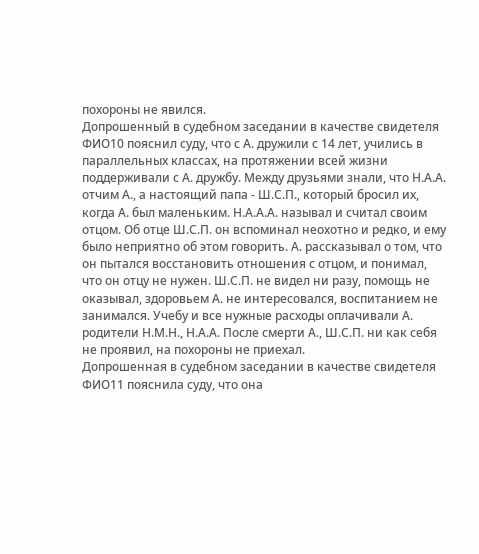похороны не явился.
Допрошенный в судебном заседании в качестве свидетеля ФИО10 пояснил суду, что с А. дружили с 14 лет, учились в параллельных классах, на протяжении всей жизни поддерживали с А. дружбу. Между друзьями знали, что Н.А.А. отчим А., а настоящий папа - Ш.С.П., который бросил их, когда А. был маленьким. Н.А.А.А. называл и считал своим отцом. Об отце Ш.С.П. он вспоминал неохотно и редко, и ему было неприятно об этом говорить. А. рассказывал о том, что он пытался восстановить отношения с отцом, и понимал, что он отцу не нужен. Ш.С.П. не видел ни разу, помощь не оказывал, здоровьем А. не интересовался, воспитанием не занимался. Учебу и все нужные расходы оплачивали А. родители Н.М.Н., Н.А.А. После смерти А., Ш.С.П. ни как себя не проявил, на похороны не приехал.
Допрошенная в судебном заседании в качестве свидетеля ФИО11 пояснила суду, что она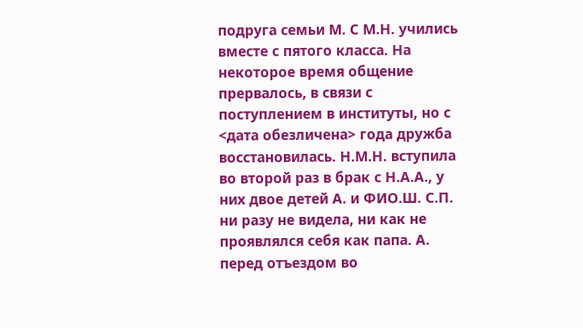подруга семьи М. С М.Н. учились вместе с пятого класса. На некоторое время общение прервалось, в связи с поступлением в институты, но с <дата обезличена> года дружба восстановилась. Н.М.Н. вступила во второй раз в брак с Н.А.А., у них двое детей А. и ФИО.Ш. С.П. ни разу не видела, ни как не проявлялся себя как папа. А. перед отъездом во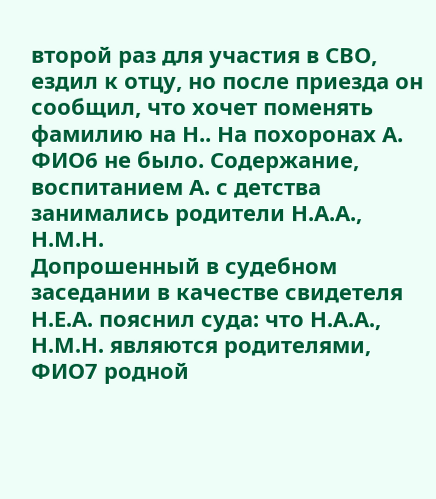второй раз для участия в СВО, ездил к отцу, но после приезда он сообщил, что хочет поменять фамилию на Н.. На похоронах А. ФИО6 не было. Содержание, воспитанием А. с детства занимались родители Н.А.А., Н.М.Н.
Допрошенный в судебном заседании в качестве свидетеля Н.Е.А. пояснил суда: что Н.А.А., Н.М.Н. являются родителями, ФИО7 родной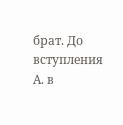брат. До вступления А. в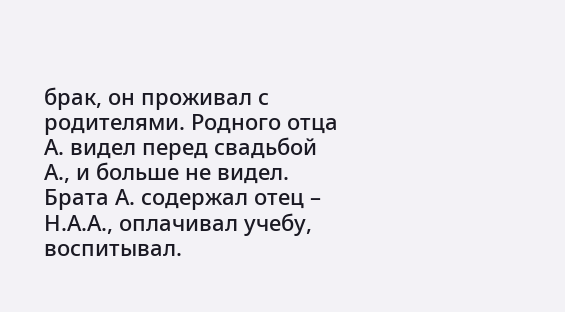брак, он проживал с родителями. Родного отца А. видел перед свадьбой А., и больше не видел. Брата А. содержал отец – Н.А.А., оплачивал учебу, воспитывал.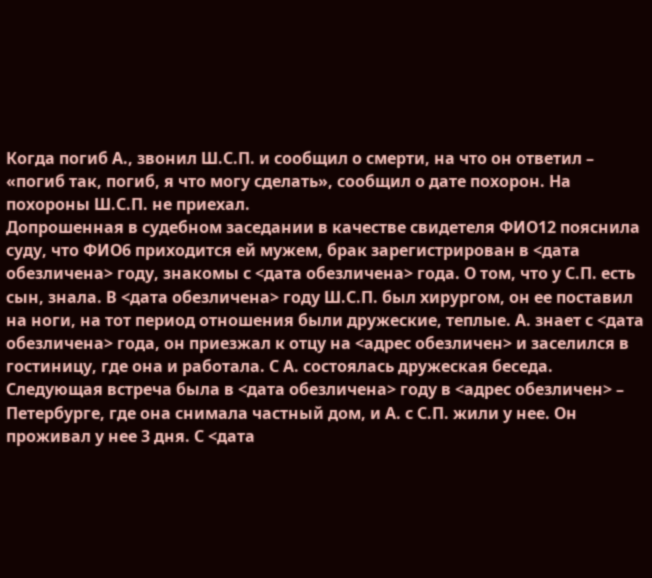Когда погиб А., звонил Ш.С.П. и сообщил о смерти, на что он ответил – «погиб так, погиб, я что могу сделать», сообщил о дате похорон. На похороны Ш.С.П. не приехал.
Допрошенная в судебном заседании в качестве свидетеля ФИО12 пояснила суду, что ФИО6 приходится ей мужем, брак зарегистрирован в <дата обезличена> году, знакомы с <дата обезличена> года. О том, что у С.П. есть сын, знала. В <дата обезличена> году Ш.С.П. был хирургом, он ее поставил на ноги, на тот период отношения были дружеские, теплые. А. знает с <дата обезличена> года, он приезжал к отцу на <адрес обезличен> и заселился в гостиницу, где она и работала. С А. состоялась дружеская беседа. Следующая встреча была в <дата обезличена> году в <адрес обезличен> – Петербурге, где она снимала частный дом, и А. с С.П. жили у нее. Он проживал у нее 3 дня. С <дата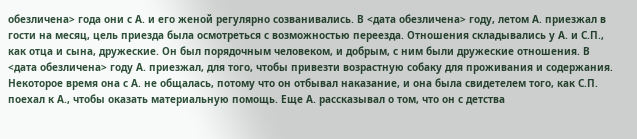обезличена> года они с А. и его женой регулярно созванивались. В <дата обезличена> году, летом А. приезжал в гости на месяц, цель приезда была осмотреться с возможностью переезда. Отношения складывались у А. и С.П., как отца и сына, дружеские. Он был порядочным человеком, и добрым, с ним были дружеские отношения. В <дата обезличена> году А. приезжал, для того, чтобы привезти возрастную собаку для проживания и содержания. Некоторое время она с А. не общалась, потому что он отбывал наказание, и она была свидетелем того, как С.П. поехал к А., чтобы оказать материальную помощь. Еще А. рассказывал о том, что он с детства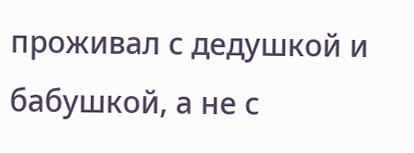проживал с дедушкой и бабушкой, а не с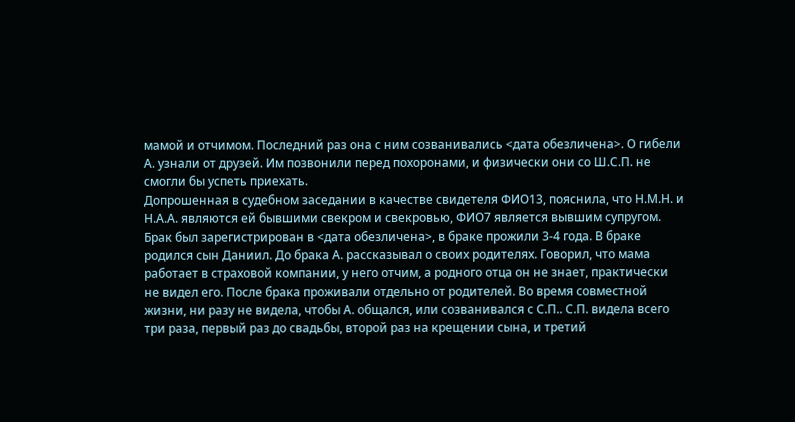мамой и отчимом. Последний раз она с ним созванивались <дата обезличена>. О гибели А. узнали от друзей. Им позвонили перед похоронами, и физически они со Ш.С.П. не смогли бы успеть приехать.
Допрошенная в судебном заседании в качестве свидетеля ФИО13, пояснила, что Н.М.Н. и Н.А.А. являются ей бывшими свекром и свекровью, ФИО7 является вывшим супругом. Брак был зарегистрирован в <дата обезличена>, в браке прожили 3-4 года. В браке родился сын Даниил. До брака А. рассказывал о своих родителях. Говорил, что мама работает в страховой компании, у него отчим, а родного отца он не знает, практически не видел его. После брака проживали отдельно от родителей. Во время совместной жизни, ни разу не видела, чтобы А. общался, или созванивался с С.П.. С.П. видела всего три раза, первый раз до свадьбы, второй раз на крещении сына, и третий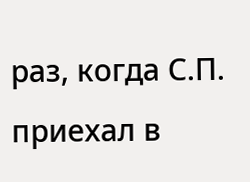раз, когда С.П. приехал в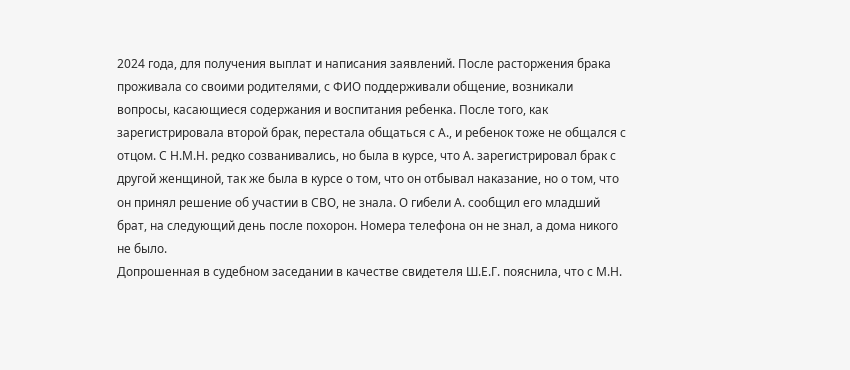2024 года, для получения выплат и написания заявлений. После расторжения брака проживала со своими родителями, с ФИО поддерживали общение, возникали вопросы, касающиеся содержания и воспитания ребенка. После того, как зарегистрировала второй брак, перестала общаться с А., и ребенок тоже не общался с отцом. С Н.М.Н. редко созванивались, но была в курсе, что А. зарегистрировал брак с другой женщиной, так же была в курсе о том, что он отбывал наказание, но о том, что он принял решение об участии в СВО, не знала. О гибели А. сообщил его младший брат, на следующий день после похорон. Номера телефона он не знал, а дома никого не было.
Допрошенная в судебном заседании в качестве свидетеля Ш.Е.Г. пояснила, что с М.Н.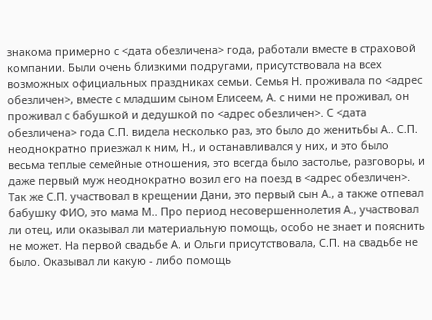знакома примерно с <дата обезличена> года, работали вместе в страховой компании. Были очень близкими подругами, присутствовала на всех возможных официальных праздниках семьи. Семья Н. проживала по <адрес обезличен>, вместе с младшим сыном Елисеем, А. с ними не проживал, он проживал с бабушкой и дедушкой по <адрес обезличен>. С <дата обезличена> года С.П. видела несколько раз, это было до женитьбы А.. С.П. неоднократно приезжал к ним, Н., и останавливался у них, и это было весьма теплые семейные отношения, это всегда было застолье, разговоры, и даже первый муж неоднократно возил его на поезд в <адрес обезличен>. Так же С.П. участвовал в крещении Дани, это первый сын А., а также отпевал бабушку ФИО, это мама М.. Про период несовершеннолетия А., участвовал ли отец, или оказывал ли материальную помощь, особо не знает и пояснить не может. На первой свадьбе А. и Ольги присутствовала, С.П. на свадьбе не было. Оказывал ли какую - либо помощь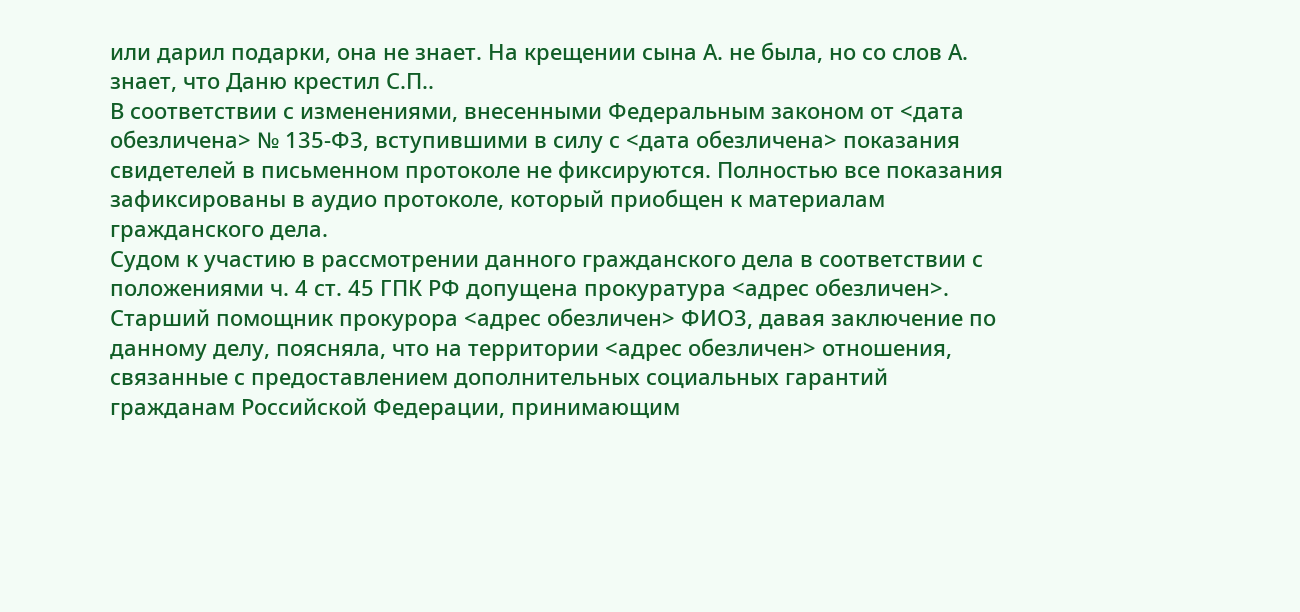или дарил подарки, она не знает. На крещении сына А. не была, но со слов А. знает, что Даню крестил С.П..
В соответствии с изменениями, внесенными Федеральным законом от <дата обезличена> № 135-ФЗ, вступившими в силу с <дата обезличена> показания свидетелей в письменном протоколе не фиксируются. Полностью все показания зафиксированы в аудио протоколе, который приобщен к материалам гражданского дела.
Судом к участию в рассмотрении данного гражданского дела в соответствии с положениями ч. 4 ст. 45 ГПК РФ допущена прокуратура <адрес обезличен>.
Старший помощник прокурора <адрес обезличен> ФИО3, давая заключение по данному делу, поясняла, что на территории <адрес обезличен> отношения, связанные с предоставлением дополнительных социальных гарантий гражданам Российской Федерации, принимающим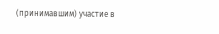(принимавшим) участие в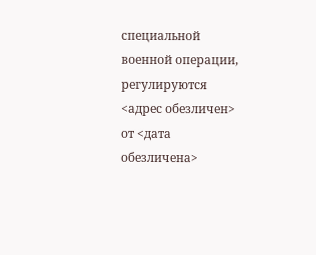специальной военной операции, регулируются <адрес обезличен> от <дата обезличена>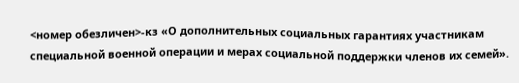<номер обезличен>-кз «О дополнительных социальных гарантиях участникам специальной военной операции и мерах социальной поддержки членов их семей».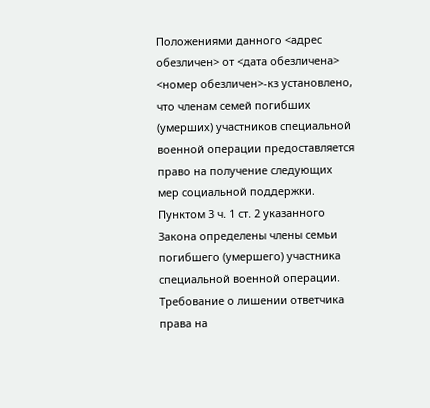Положениями данного <адрес обезличен> от <дата обезличена> <номер обезличен>-кз установлено, что членам семей погибших (умерших) участников специальной военной операции предоставляется право на получение следующих мер социальной поддержки. Пунктом 3 ч. 1 ст. 2 указанного Закона определены члены семьи погибшего (умершего) участника специальной военной операции. Требование о лишении ответчика права на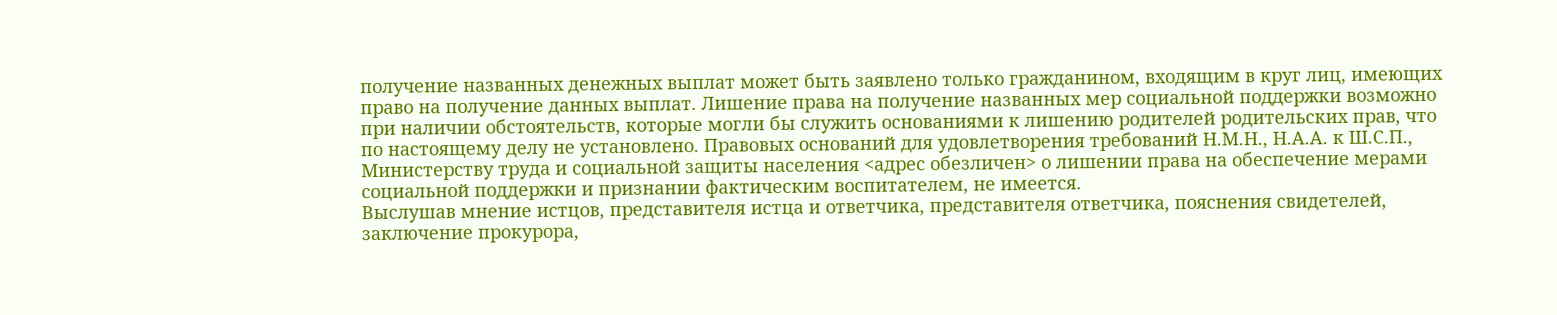получение названных денежных выплат может быть заявлено только гражданином, входящим в круг лиц, имеющих право на получение данных выплат. Лишение права на получение названных мер социальной поддержки возможно при наличии обстоятельств, которые могли бы служить основаниями к лишению родителей родительских прав, что по настоящему делу не установлено. Правовых оснований для удовлетворения требований Н.М.Н., Н.А.А. к Ш.С.П., Министерству труда и социальной защиты населения <адрес обезличен> о лишении права на обеспечение мерами социальной поддержки и признании фактическим воспитателем, не имеется.
Выслушав мнение истцов, представителя истца и ответчика, представителя ответчика, пояснения свидетелей, заключение прокурора,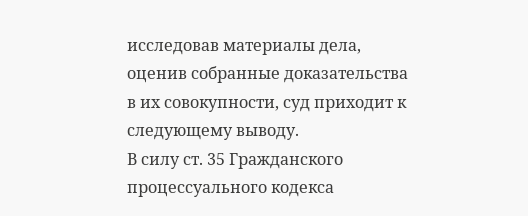исследовав материалы дела, оценив собранные доказательства в их совокупности, суд приходит к следующему выводу.
В силу ст. 35 Гражданского процессуального кодекса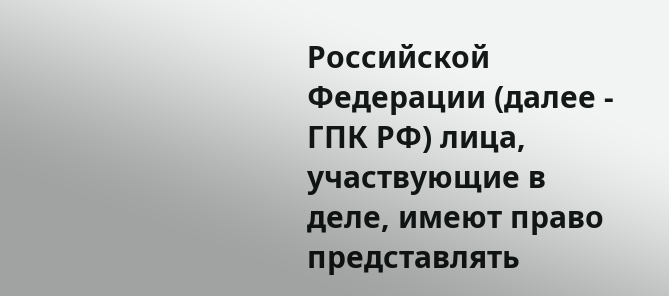Российской Федерации (далее - ГПК РФ) лица, участвующие в деле, имеют право представлять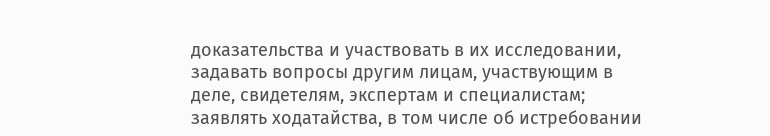доказательства и участвовать в их исследовании, задавать вопросы другим лицам, участвующим в деле, свидетелям, экспертам и специалистам; заявлять ходатайства, в том числе об истребовании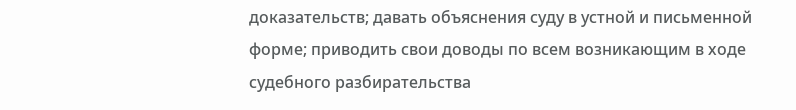доказательств; давать объяснения суду в устной и письменной форме; приводить свои доводы по всем возникающим в ходе судебного разбирательства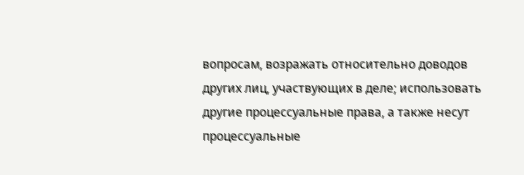вопросам, возражать относительно доводов других лиц, участвующих в деле; использовать другие процессуальные права, а также несут процессуальные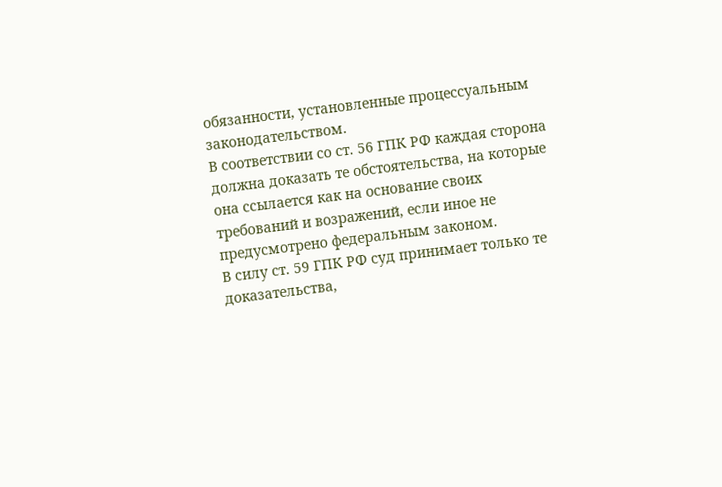обязанности, установленные процессуальным законодательством.
В соответствии со ст. 56 ГПК РФ каждая сторона должна доказать те обстоятельства, на которые она ссылается как на основание своих требований и возражений, если иное не предусмотрено федеральным законом.
В силу ст. 59 ГПК РФ суд принимает только те доказательства,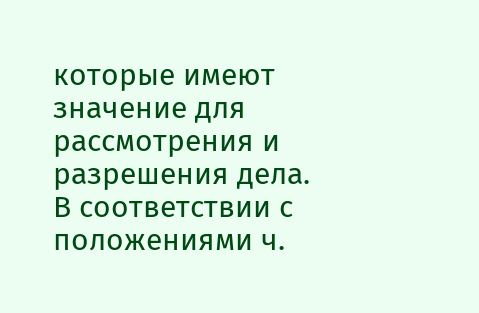которые имеют значение для рассмотрения и разрешения дела.
В соответствии с положениями ч.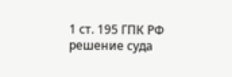1 ст. 195 ГПК РФ решение суда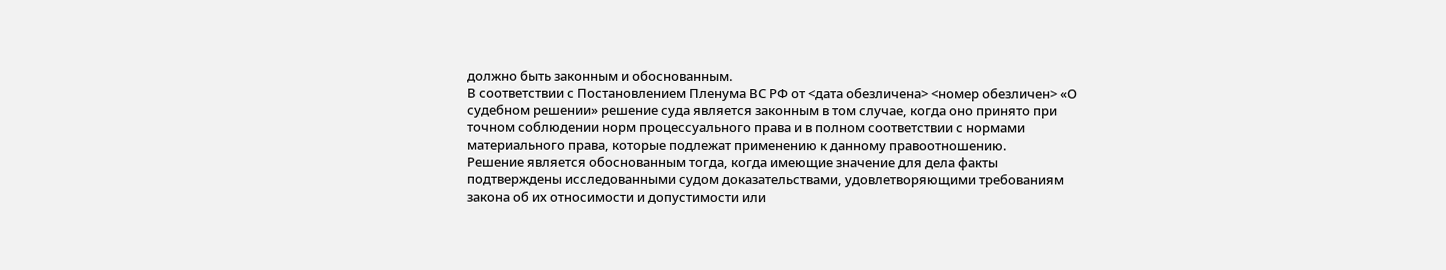должно быть законным и обоснованным.
В соответствии с Постановлением Пленума ВС РФ от <дата обезличена> <номер обезличен> «О судебном решении» решение суда является законным в том случае, когда оно принято при точном соблюдении норм процессуального права и в полном соответствии с нормами материального права, которые подлежат применению к данному правоотношению.
Решение является обоснованным тогда, когда имеющие значение для дела факты подтверждены исследованными судом доказательствами, удовлетворяющими требованиям закона об их относимости и допустимости или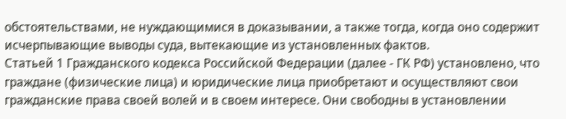обстоятельствами, не нуждающимися в доказывании, а также тогда, когда оно содержит исчерпывающие выводы суда, вытекающие из установленных фактов.
Статьей 1 Гражданского кодекса Российской Федерации (далее - ГК РФ) установлено, что граждане (физические лица) и юридические лица приобретают и осуществляют свои гражданские права своей волей и в своем интересе. Они свободны в установлении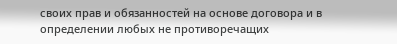своих прав и обязанностей на основе договора и в определении любых не противоречащих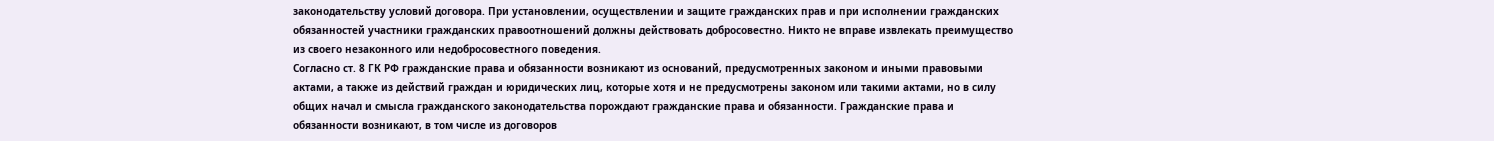законодательству условий договора. При установлении, осуществлении и защите гражданских прав и при исполнении гражданских обязанностей участники гражданских правоотношений должны действовать добросовестно. Никто не вправе извлекать преимущество из своего незаконного или недобросовестного поведения.
Согласно ст. 8 ГК РФ гражданские права и обязанности возникают из оснований, предусмотренных законом и иными правовыми актами, а также из действий граждан и юридических лиц, которые хотя и не предусмотрены законом или такими актами, но в силу общих начал и смысла гражданского законодательства порождают гражданские права и обязанности. Гражданские права и обязанности возникают, в том числе из договоров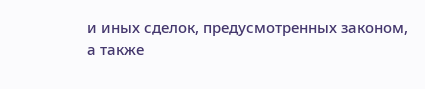и иных сделок, предусмотренных законом, а также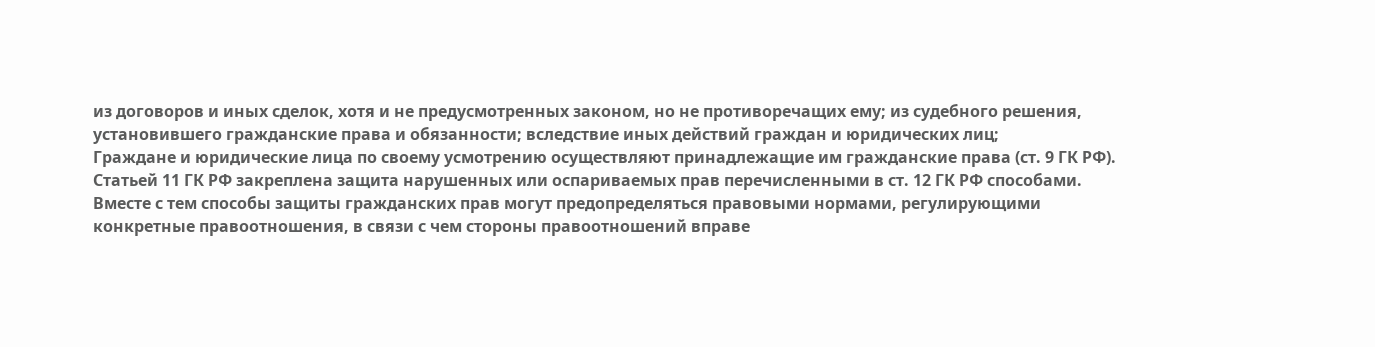из договоров и иных сделок, хотя и не предусмотренных законом, но не противоречащих ему; из судебного решения, установившего гражданские права и обязанности; вследствие иных действий граждан и юридических лиц;
Граждане и юридические лица по своему усмотрению осуществляют принадлежащие им гражданские права (ст. 9 ГК РФ).
Статьей 11 ГК РФ закреплена защита нарушенных или оспариваемых прав перечисленными в ст. 12 ГК РФ способами.
Вместе с тем способы защиты гражданских прав могут предопределяться правовыми нормами, регулирующими конкретные правоотношения, в связи с чем стороны правоотношений вправе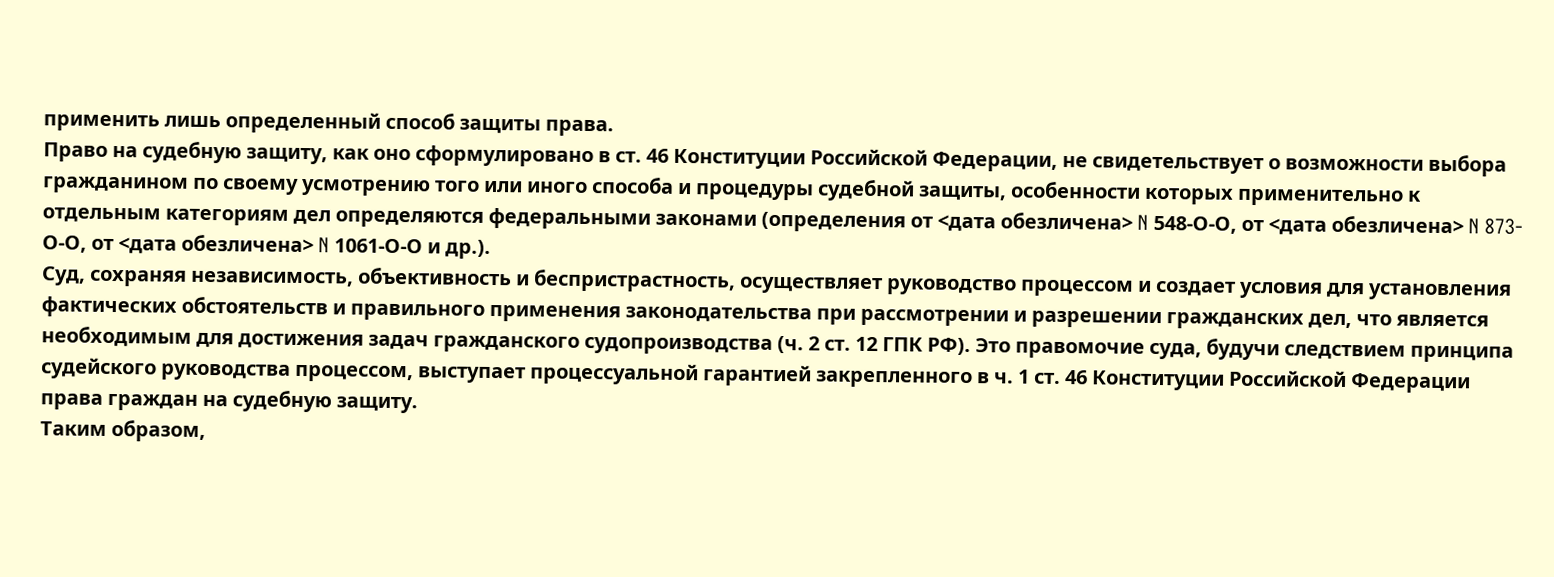применить лишь определенный способ защиты права.
Право на судебную защиту, как оно сформулировано в ст. 46 Конституции Российской Федерации, не свидетельствует о возможности выбора гражданином по своему усмотрению того или иного способа и процедуры судебной защиты, особенности которых применительно к отдельным категориям дел определяются федеральными законами (определения от <дата обезличена> N 548-О-О, от <дата обезличена> N 873-О-О, от <дата обезличена> N 1061-О-О и др.).
Суд, сохраняя независимость, объективность и беспристрастность, осуществляет руководство процессом и создает условия для установления фактических обстоятельств и правильного применения законодательства при рассмотрении и разрешении гражданских дел, что является необходимым для достижения задач гражданского судопроизводства (ч. 2 ст. 12 ГПК РФ). Это правомочие суда, будучи следствием принципа судейского руководства процессом, выступает процессуальной гарантией закрепленного в ч. 1 ст. 46 Конституции Российской Федерации права граждан на судебную защиту.
Таким образом,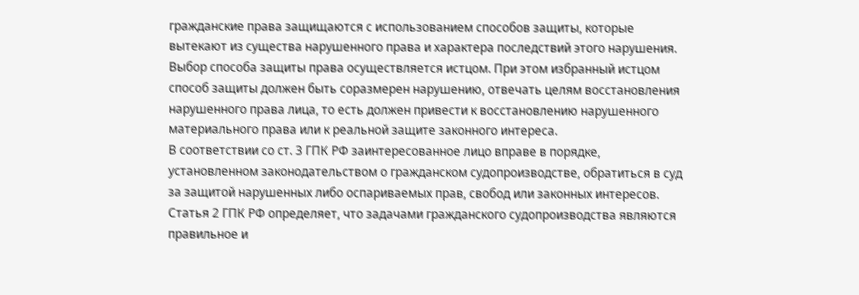гражданские права защищаются с использованием способов защиты, которые вытекают из существа нарушенного права и характера последствий этого нарушения. Выбор способа защиты права осуществляется истцом. При этом избранный истцом способ защиты должен быть соразмерен нарушению, отвечать целям восстановления нарушенного права лица, то есть должен привести к восстановлению нарушенного материального права или к реальной защите законного интереса.
В соответствии со ст. 3 ГПК РФ заинтересованное лицо вправе в порядке, установленном законодательством о гражданском судопроизводстве, обратиться в суд за защитой нарушенных либо оспариваемых прав, свобод или законных интересов.
Статья 2 ГПК РФ определяет, что задачами гражданского судопроизводства являются правильное и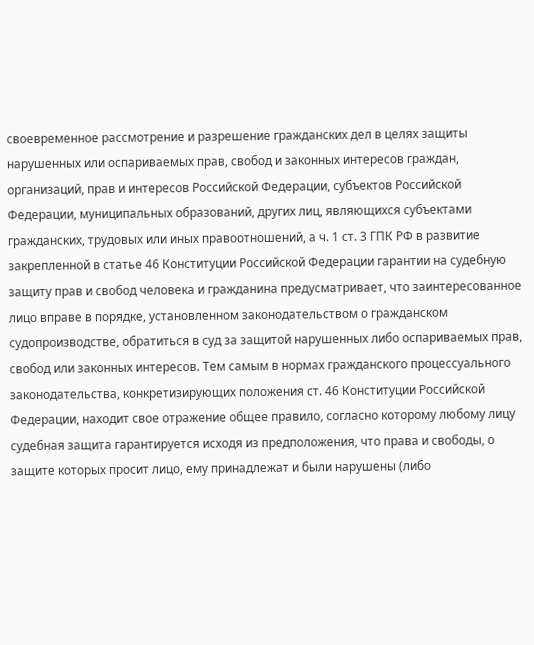своевременное рассмотрение и разрешение гражданских дел в целях защиты нарушенных или оспариваемых прав, свобод и законных интересов граждан, организаций, прав и интересов Российской Федерации, субъектов Российской Федерации, муниципальных образований, других лиц, являющихся субъектами гражданских, трудовых или иных правоотношений, а ч. 1 ст. 3 ГПК РФ в развитие закрепленной в статье 46 Конституции Российской Федерации гарантии на судебную защиту прав и свобод человека и гражданина предусматривает, что заинтересованное лицо вправе в порядке, установленном законодательством о гражданском судопроизводстве, обратиться в суд за защитой нарушенных либо оспариваемых прав, свобод или законных интересов. Тем самым в нормах гражданского процессуального законодательства, конкретизирующих положения ст. 46 Конституции Российской Федерации, находит свое отражение общее правило, согласно которому любому лицу судебная защита гарантируется исходя из предположения, что права и свободы, о защите которых просит лицо, ему принадлежат и были нарушены (либо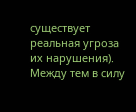существует реальная угроза их нарушения).
Между тем в силу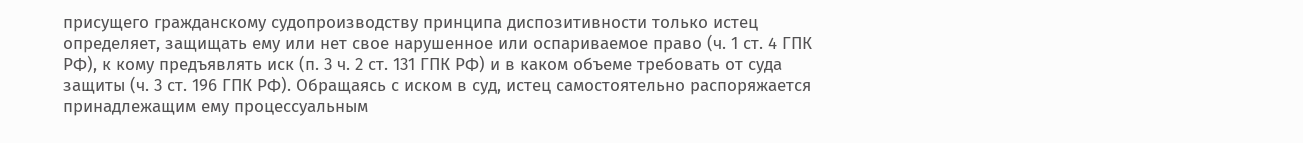присущего гражданскому судопроизводству принципа диспозитивности только истец определяет, защищать ему или нет свое нарушенное или оспариваемое право (ч. 1 ст. 4 ГПК РФ), к кому предъявлять иск (п. 3 ч. 2 ст. 131 ГПК РФ) и в каком объеме требовать от суда защиты (ч. 3 ст. 196 ГПК РФ). Обращаясь с иском в суд, истец самостоятельно распоряжается принадлежащим ему процессуальным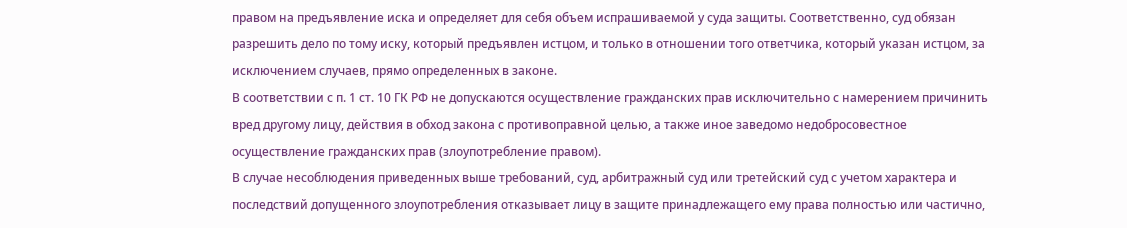правом на предъявление иска и определяет для себя объем испрашиваемой у суда защиты. Соответственно, суд обязан разрешить дело по тому иску, который предъявлен истцом, и только в отношении того ответчика, который указан истцом, за исключением случаев, прямо определенных в законе.
В соответствии с п. 1 ст. 10 ГК РФ не допускаются осуществление гражданских прав исключительно с намерением причинить вред другому лицу, действия в обход закона с противоправной целью, а также иное заведомо недобросовестное осуществление гражданских прав (злоупотребление правом).
В случае несоблюдения приведенных выше требований, суд, арбитражный суд или третейский суд с учетом характера и последствий допущенного злоупотребления отказывает лицу в защите принадлежащего ему права полностью или частично,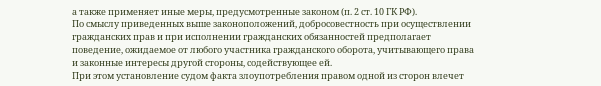а также применяет иные меры, предусмотренные законом (п. 2 ст. 10 ГК РФ).
По смыслу приведенных выше законоположений, добросовестность при осуществлении гражданских прав и при исполнении гражданских обязанностей предполагает поведение, ожидаемое от любого участника гражданского оборота, учитывающего права и законные интересы другой стороны, содействующее ей.
При этом установление судом факта злоупотребления правом одной из сторон влечет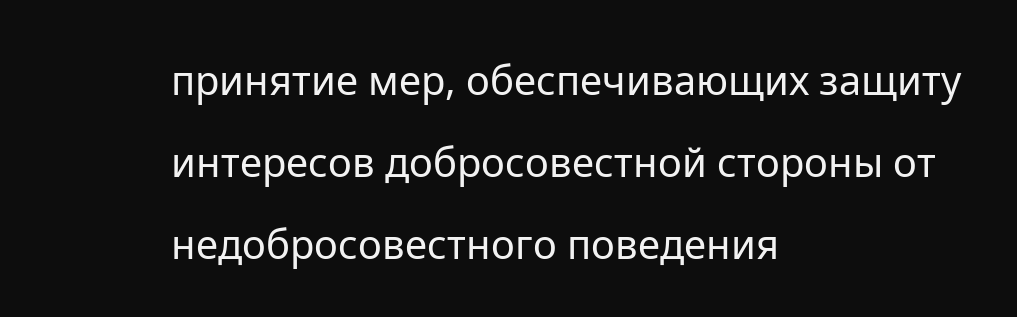принятие мер, обеспечивающих защиту интересов добросовестной стороны от недобросовестного поведения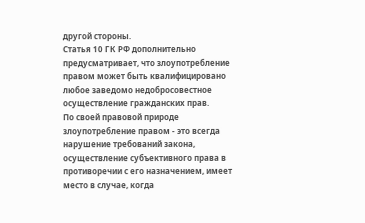другой стороны.
Статья 10 ГК РФ дополнительно предусматривает, что злоупотребление правом может быть квалифицировано любое заведомо недобросовестное осуществление гражданских прав.
По своей правовой природе злоупотребление правом - это всегда нарушение требований закона, осуществление субъективного права в противоречии с его назначением, имеет место в случае, когда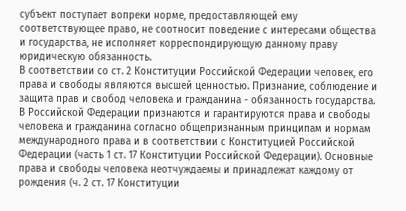субъект поступает вопреки норме, предоставляющей ему соответствующее право, не соотносит поведение с интересами общества и государства, не исполняет корреспондирующую данному праву юридическую обязанность.
В соответствии со ст. 2 Конституции Российской Федерации человек, его права и свободы являются высшей ценностью. Признание, соблюдение и защита прав и свобод человека и гражданина - обязанность государства.
В Российской Федерации признаются и гарантируются права и свободы человека и гражданина согласно общепризнанным принципам и нормам международного права и в соответствии с Конституцией Российской Федерации (часть 1 ст. 17 Конституции Российской Федерации). Основные права и свободы человека неотчуждаемы и принадлежат каждому от рождения (ч. 2 ст. 17 Конституции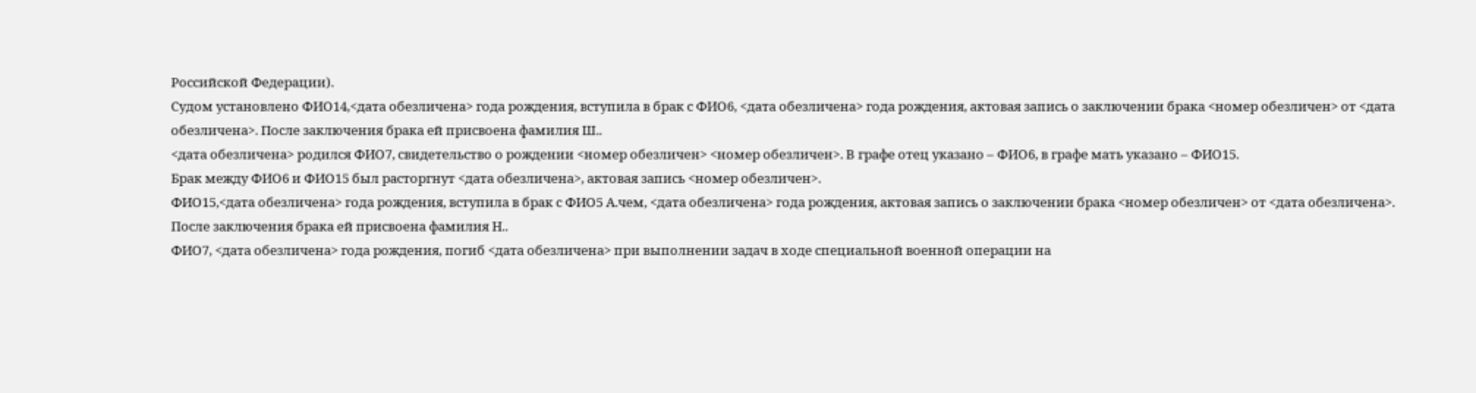Российской Федерации).
Судом установлено ФИО14,<дата обезличена> года рождения, вступила в брак с ФИО6, <дата обезличена> года рождения, актовая запись о заключении брака <номер обезличен> от <дата обезличена>. После заключения брака ей присвоена фамилия Ш..
<дата обезличена> родился ФИО7, свидетельство о рождении <номер обезличен> <номер обезличен>. В графе отец указано – ФИО6, в графе мать указано – ФИО15.
Брак между ФИО6 и ФИО15 был расторгнут <дата обезличена>, актовая запись <номер обезличен>.
ФИО15,<дата обезличена> года рождения, вступила в брак с ФИО5 А.чем, <дата обезличена> года рождения, актовая запись о заключении брака <номер обезличен> от <дата обезличена>. После заключения брака ей присвоена фамилия Н..
ФИО7, <дата обезличена> года рождения, погиб <дата обезличена> при выполнении задач в ходе специальной военной операции на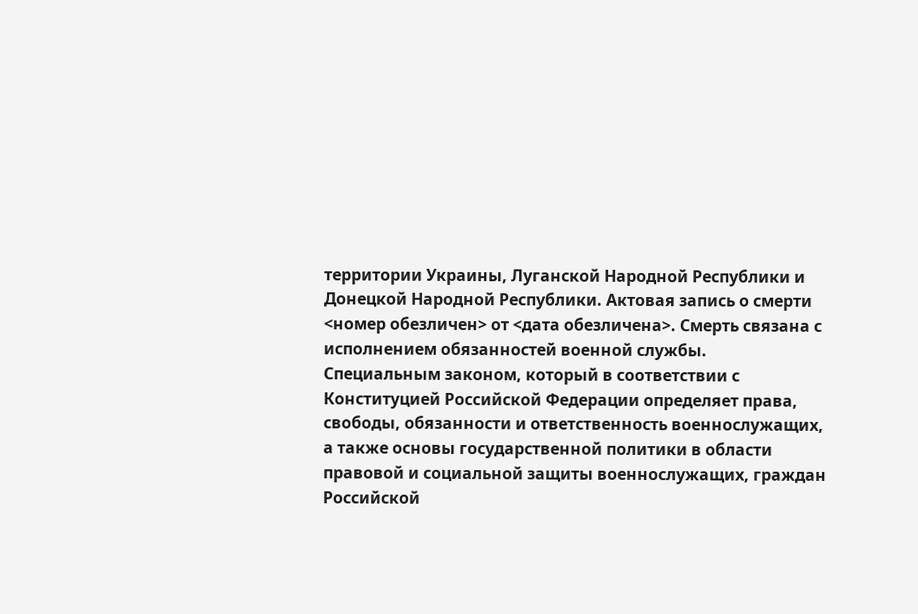территории Украины, Луганской Народной Республики и Донецкой Народной Республики. Актовая запись о смерти <номер обезличен> от <дата обезличена>. Смерть связана с исполнением обязанностей военной службы.
Специальным законом, который в соответствии с Конституцией Российской Федерации определяет права, свободы, обязанности и ответственность военнослужащих, а также основы государственной политики в области правовой и социальной защиты военнослужащих, граждан Российской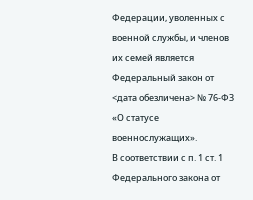Федерации, уволенных с военной службы, и членов их семей является Федеральный закон от <дата обезличена> № 76-ФЗ «О статусе военнослужащих».
В соответствии с п. 1 ст. 1 Федерального закона от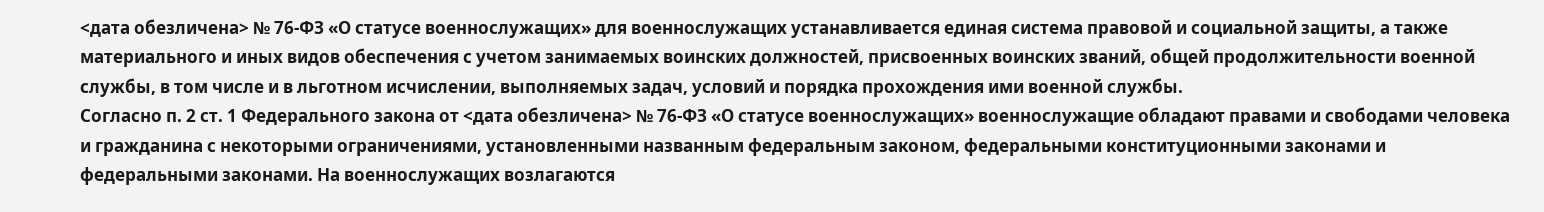<дата обезличена> № 76-ФЗ «О статусе военнослужащих» для военнослужащих устанавливается единая система правовой и социальной защиты, а также материального и иных видов обеспечения с учетом занимаемых воинских должностей, присвоенных воинских званий, общей продолжительности военной службы, в том числе и в льготном исчислении, выполняемых задач, условий и порядка прохождения ими военной службы.
Согласно п. 2 ст. 1 Федерального закона от <дата обезличена> № 76-ФЗ «О статусе военнослужащих» военнослужащие обладают правами и свободами человека и гражданина с некоторыми ограничениями, установленными названным федеральным законом, федеральными конституционными законами и федеральными законами. На военнослужащих возлагаются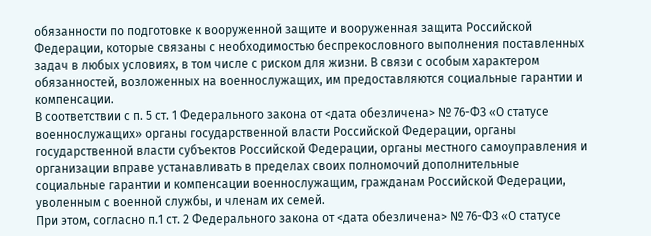обязанности по подготовке к вооруженной защите и вооруженная защита Российской Федерации, которые связаны с необходимостью беспрекословного выполнения поставленных задач в любых условиях, в том числе с риском для жизни. В связи с особым характером обязанностей, возложенных на военнослужащих, им предоставляются социальные гарантии и компенсации.
В соответствии с п. 5 ст. 1 Федерального закона от <дата обезличена> № 76-ФЗ «О статусе военнослужащих» органы государственной власти Российской Федерации, органы государственной власти субъектов Российской Федерации, органы местного самоуправления и организации вправе устанавливать в пределах своих полномочий дополнительные социальные гарантии и компенсации военнослужащим, гражданам Российской Федерации, уволенным с военной службы, и членам их семей.
При этом, согласно п.1 ст. 2 Федерального закона от <дата обезличена> № 76-ФЗ «О статусе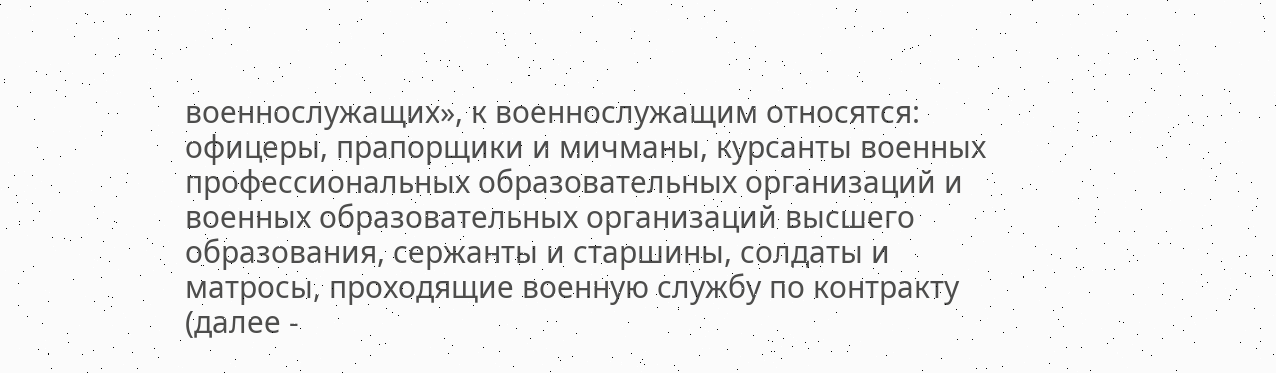военнослужащих», к военнослужащим относятся: офицеры, прапорщики и мичманы, курсанты военных профессиональных образовательных организаций и военных образовательных организаций высшего образования, сержанты и старшины, солдаты и матросы, проходящие военную службу по контракту (далее -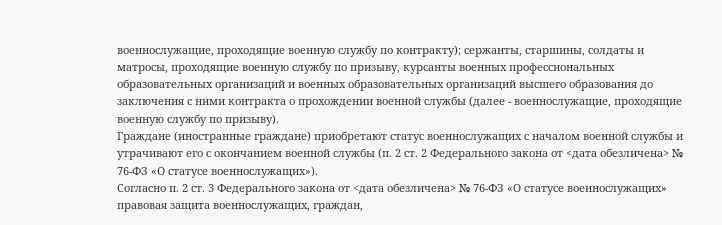военнослужащие, проходящие военную службу по контракту); сержанты, старшины, солдаты и матросы, проходящие военную службу по призыву, курсанты военных профессиональных образовательных организаций и военных образовательных организаций высшего образования до заключения с ними контракта о прохождении военной службы (далее - военнослужащие, проходящие военную службу по призыву).
Граждане (иностранные граждане) приобретают статус военнослужащих с началом военной службы и утрачивают его с окончанием военной службы (п. 2 ст. 2 Федерального закона от <дата обезличена> № 76-ФЗ «О статусе военнослужащих»).
Согласно п. 2 ст. 3 Федерального закона от <дата обезличена> № 76-ФЗ «О статусе военнослужащих» правовая защита военнослужащих, граждан,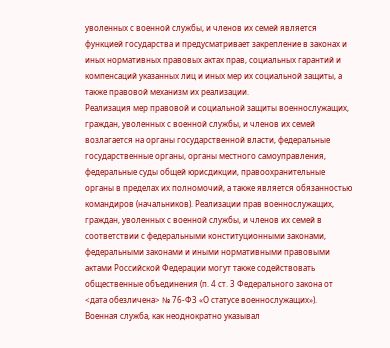уволенных с военной службы, и членов их семей является функцией государства и предусматривает закрепление в законах и иных нормативных правовых актах прав, социальных гарантий и компенсаций указанных лиц и иных мер их социальной защиты, а также правовой механизм их реализации.
Реализация мер правовой и социальной защиты военнослужащих, граждан, уволенных с военной службы, и членов их семей возлагается на органы государственной власти, федеральные государственные органы, органы местного самоуправления, федеральные суды общей юрисдикции, правоохранительные органы в пределах их полномочий, а также является обязанностью командиров (начальников). Реализации прав военнослужащих, граждан, уволенных с военной службы, и членов их семей в соответствии с федеральными конституционными законами, федеральными законами и иными нормативными правовыми актами Российской Федерации могут также содействовать общественные объединения (п. 4 ст. 3 Федерального закона от <дата обезличена> № 76-ФЗ «О статусе военнослужащих»).
Военная служба, как неоднократно указывал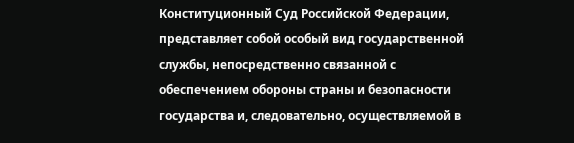Конституционный Суд Российской Федерации, представляет собой особый вид государственной службы, непосредственно связанной с обеспечением обороны страны и безопасности государства и, следовательно, осуществляемой в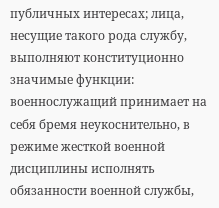публичных интересах; лица, несущие такого рода службу, выполняют конституционно значимые функции: военнослужащий принимает на себя бремя неукоснительно, в режиме жесткой военной дисциплины исполнять обязанности военной службы,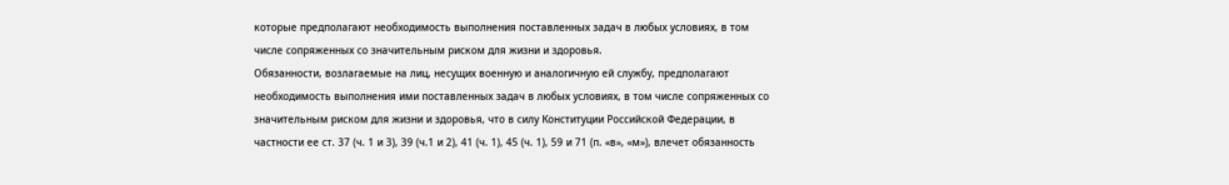которые предполагают необходимость выполнения поставленных задач в любых условиях, в том числе сопряженных со значительным риском для жизни и здоровья.
Обязанности, возлагаемые на лиц, несущих военную и аналогичную ей службу, предполагают необходимость выполнения ими поставленных задач в любых условиях, в том числе сопряженных со значительным риском для жизни и здоровья, что в силу Конституции Российской Федерации, в частности ее ст. 37 (ч. 1 и 3), 39 (ч.1 и 2), 41 (ч. 1), 45 (ч. 1), 59 и 71 (п. «в», «м»), влечет обязанность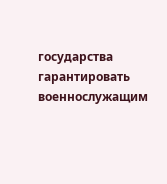государства гарантировать военнослужащим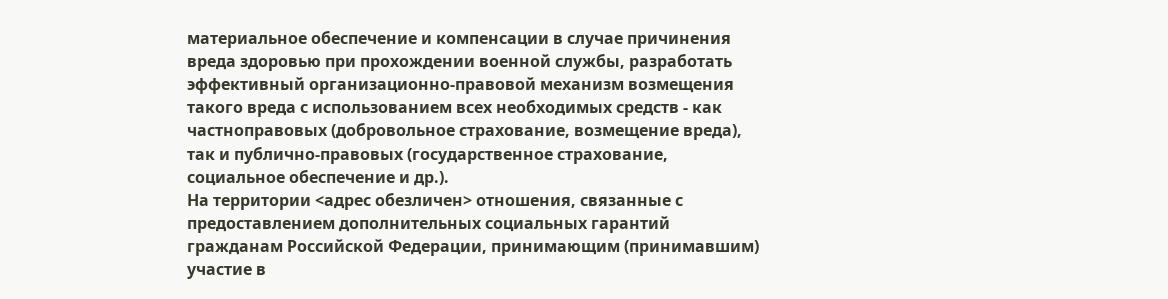материальное обеспечение и компенсации в случае причинения вреда здоровью при прохождении военной службы, разработать эффективный организационно-правовой механизм возмещения такого вреда с использованием всех необходимых средств - как частноправовых (добровольное страхование, возмещение вреда), так и публично-правовых (государственное страхование, социальное обеспечение и др.).
На территории <адрес обезличен> отношения, связанные с предоставлением дополнительных социальных гарантий гражданам Российской Федерации, принимающим (принимавшим) участие в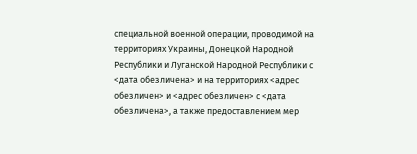специальной военной операции, проводимой на территориях Украины, Донецкой Народной Республики и Луганской Народной Республики с <дата обезличена> и на территориях <адрес обезличен> и <адрес обезличен> с <дата обезличена>, а также предоставлением мер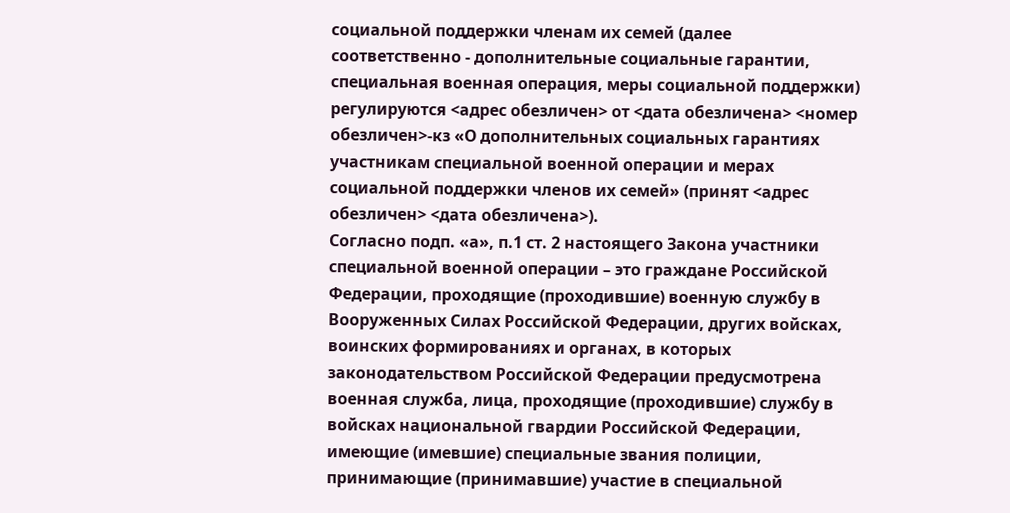социальной поддержки членам их семей (далее соответственно - дополнительные социальные гарантии, специальная военная операция, меры социальной поддержки) регулируются <адрес обезличен> от <дата обезличена> <номер обезличен>-кз «О дополнительных социальных гарантиях участникам специальной военной операции и мерах социальной поддержки членов их семей» (принят <адрес обезличен> <дата обезличена>).
Согласно подп. «а», п.1 ст. 2 настоящего Закона участники специальной военной операции – это граждане Российской Федерации, проходящие (проходившие) военную службу в Вооруженных Силах Российской Федерации, других войсках, воинских формированиях и органах, в которых законодательством Российской Федерации предусмотрена военная служба, лица, проходящие (проходившие) службу в войсках национальной гвардии Российской Федерации, имеющие (имевшие) специальные звания полиции, принимающие (принимавшие) участие в специальной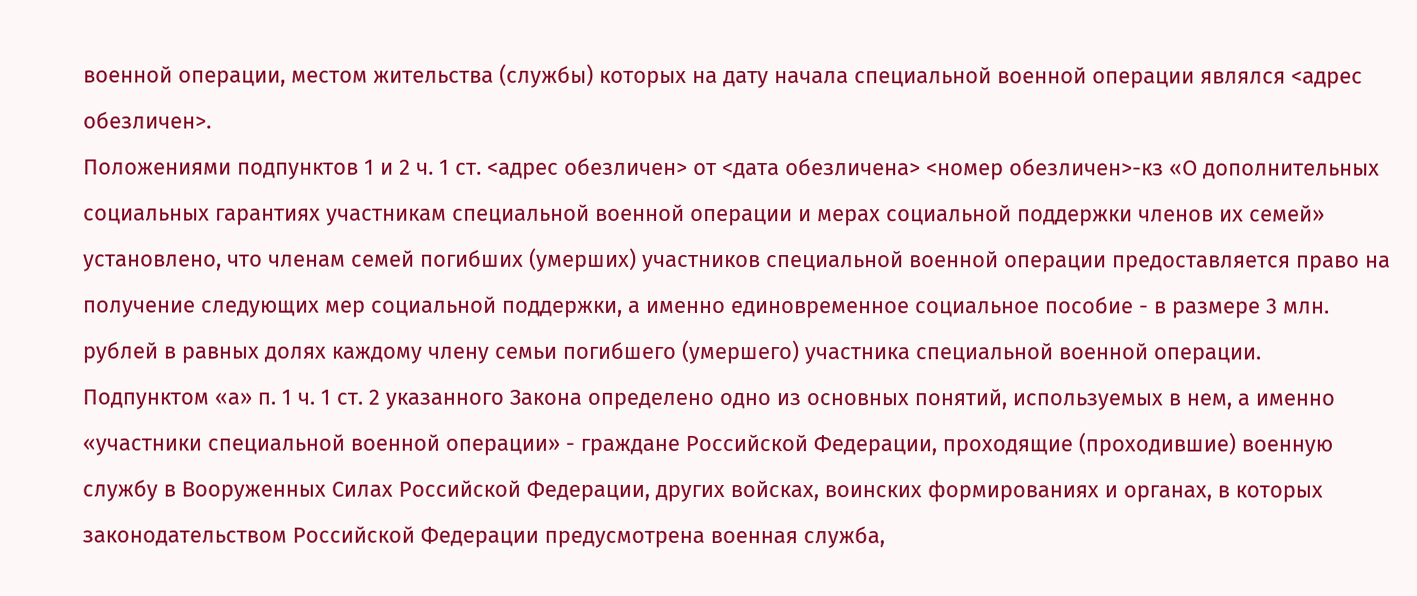военной операции, местом жительства (службы) которых на дату начала специальной военной операции являлся <адрес обезличен>.
Положениями подпунктов 1 и 2 ч. 1 ст. <адрес обезличен> от <дата обезличена> <номер обезличен>-кз «О дополнительных социальных гарантиях участникам специальной военной операции и мерах социальной поддержки членов их семей» установлено, что членам семей погибших (умерших) участников специальной военной операции предоставляется право на получение следующих мер социальной поддержки, а именно единовременное социальное пособие - в размере 3 млн. рублей в равных долях каждому члену семьи погибшего (умершего) участника специальной военной операции.
Подпунктом «а» п. 1 ч. 1 ст. 2 указанного Закона определено одно из основных понятий, используемых в нем, а именно «участники специальной военной операции» - граждане Российской Федерации, проходящие (проходившие) военную службу в Вооруженных Силах Российской Федерации, других войсках, воинских формированиях и органах, в которых законодательством Российской Федерации предусмотрена военная служба,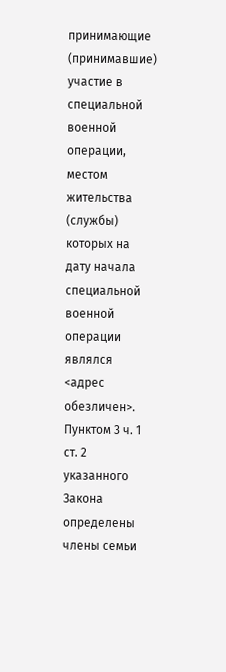принимающие (принимавшие) участие в специальной военной операции, местом жительства (службы) которых на дату начала специальной военной операции являлся <адрес обезличен>.
Пунктом 3 ч. 1 ст. 2 указанного Закона определены члены семьи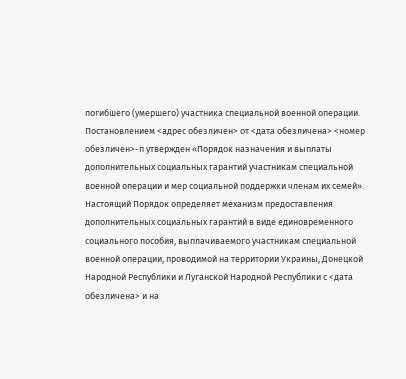погибшего (умершего) участника специальной военной операции.
Постановлением <адрес обезличен> от <дата обезличена> <номер обезличен>-п утвержден «Порядок назначения и выплаты дополнительных социальных гарантий участникам специальной военной операции и мер социальной поддержки членам их семей».
Настоящий Порядок определяет механизм предоставления дополнительных социальных гарантий в виде единовременного социального пособия, выплачиваемого участникам специальной военной операции, проводимой на территории Украины, Донецкой Народной Республики и Луганской Народной Республики с <дата обезличена> и на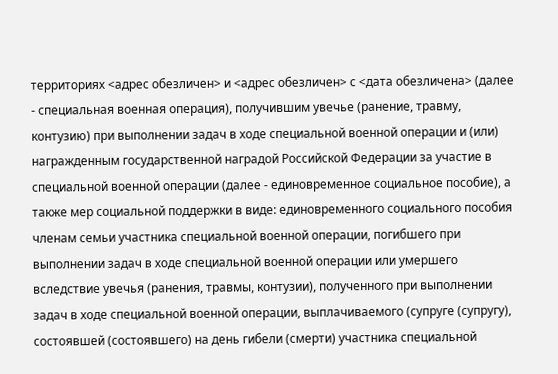территориях <адрес обезличен> и <адрес обезличен> с <дата обезличена> (далее - специальная военная операция), получившим увечье (ранение, травму, контузию) при выполнении задач в ходе специальной военной операции и (или) награжденным государственной наградой Российской Федерации за участие в специальной военной операции (далее - единовременное социальное пособие), а также мер социальной поддержки в виде: единовременного социального пособия членам семьи участника специальной военной операции, погибшего при выполнении задач в ходе специальной военной операции или умершего вследствие увечья (ранения, травмы, контузии), полученного при выполнении задач в ходе специальной военной операции, выплачиваемого (супруге (супругу), состоявшей (состоявшего) на день гибели (смерти) участника специальной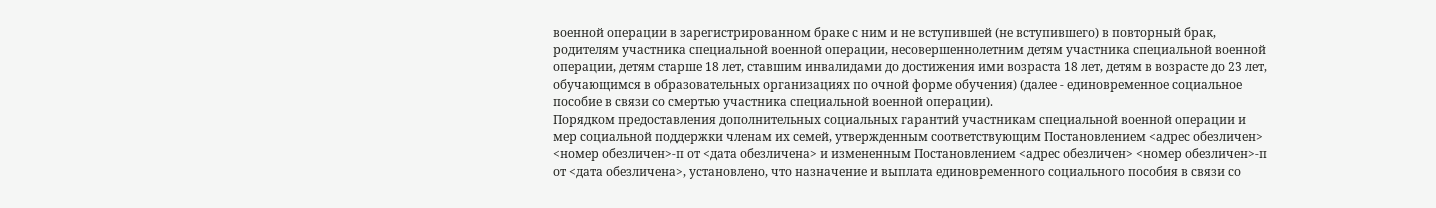военной операции в зарегистрированном браке с ним и не вступившей (не вступившего) в повторный брак, родителям участника специальной военной операции, несовершеннолетним детям участника специальной военной операции, детям старше 18 лет, ставшим инвалидами до достижения ими возраста 18 лет, детям в возрасте до 23 лет, обучающимся в образовательных организациях по очной форме обучения) (далее - единовременное социальное пособие в связи со смертью участника специальной военной операции).
Порядком предоставления дополнительных социальных гарантий участникам специальной военной операции и мер социальной поддержки членам их семей, утвержденным соответствующим Постановлением <адрес обезличен> <номер обезличен>-п от <дата обезличена> и измененным Постановлением <адрес обезличен> <номер обезличен>-п от <дата обезличена>, установлено, что назначение и выплата единовременного социального пособия в связи со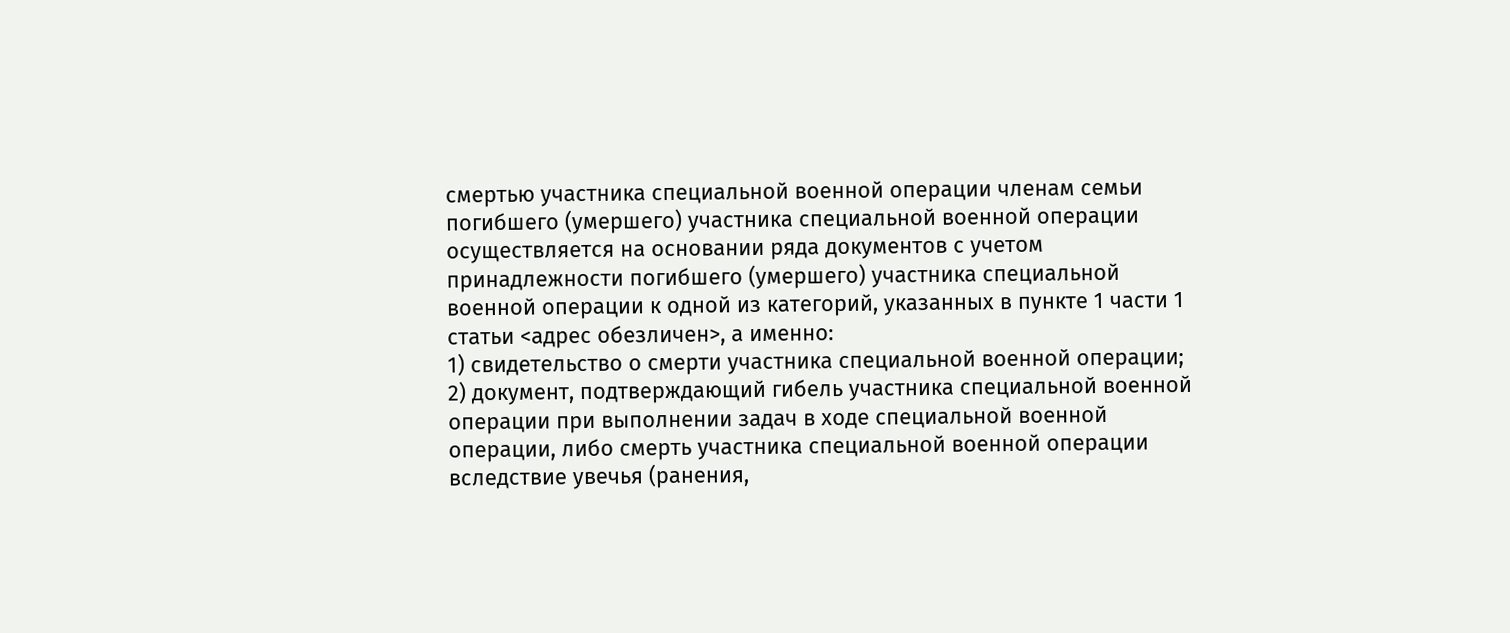смертью участника специальной военной операции членам семьи погибшего (умершего) участника специальной военной операции осуществляется на основании ряда документов с учетом принадлежности погибшего (умершего) участника специальной военной операции к одной из категорий, указанных в пункте 1 части 1 статьи <адрес обезличен>, а именно:
1) свидетельство о смерти участника специальной военной операции;
2) документ, подтверждающий гибель участника специальной военной операции при выполнении задач в ходе специальной военной операции, либо смерть участника специальной военной операции вследствие увечья (ранения,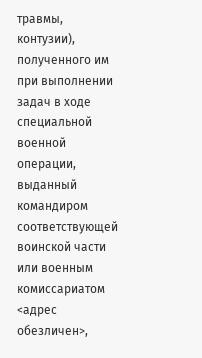травмы, контузии), полученного им при выполнении задач в ходе специальной военной операции, выданный командиром соответствующей воинской части или военным комиссариатом <адрес обезличен>,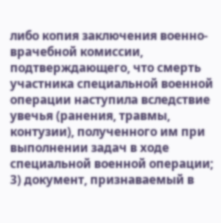либо копия заключения военно-врачебной комиссии, подтверждающего, что смерть участника специальной военной операции наступила вследствие увечья (ранения, травмы, контузии), полученного им при выполнении задач в ходе специальной военной операции;
3) документ, признаваемый в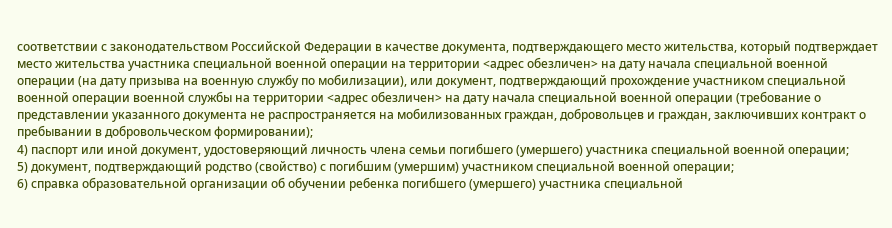соответствии с законодательством Российской Федерации в качестве документа, подтверждающего место жительства, который подтверждает место жительства участника специальной военной операции на территории <адрес обезличен> на дату начала специальной военной операции (на дату призыва на военную службу по мобилизации), или документ, подтверждающий прохождение участником специальной военной операции военной службы на территории <адрес обезличен> на дату начала специальной военной операции (требование о представлении указанного документа не распространяется на мобилизованных граждан, добровольцев и граждан, заключивших контракт о пребывании в добровольческом формировании);
4) паспорт или иной документ, удостоверяющий личность члена семьи погибшего (умершего) участника специальной военной операции;
5) документ, подтверждающий родство (свойство) с погибшим (умершим) участником специальной военной операции;
6) справка образовательной организации об обучении ребенка погибшего (умершего) участника специальной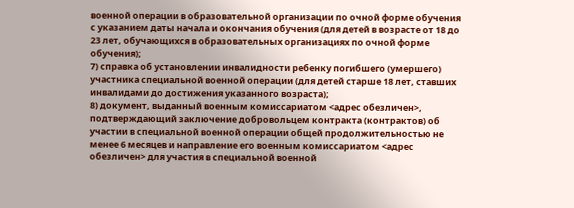военной операции в образовательной организации по очной форме обучения с указанием даты начала и окончания обучения (для детей в возрасте от 18 до 23 лет, обучающихся в образовательных организациях по очной форме обучения);
7) справка об установлении инвалидности ребенку погибшего (умершего) участника специальной военной операции (для детей старше 18 лет, ставших инвалидами до достижения указанного возраста);
8) документ, выданный военным комиссариатом <адрес обезличен>, подтверждающий заключение добровольцем контракта (контрактов) об участии в специальной военной операции общей продолжительностью не менее 6 месяцев и направление его военным комиссариатом <адрес обезличен> для участия в специальной военной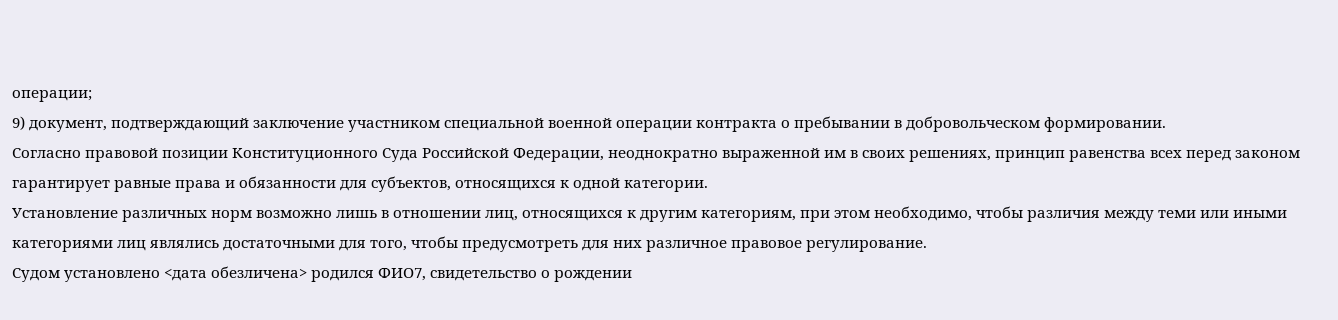операции;
9) документ, подтверждающий заключение участником специальной военной операции контракта о пребывании в добровольческом формировании.
Согласно правовой позиции Конституционного Суда Российской Федерации, неоднократно выраженной им в своих решениях, принцип равенства всех перед законом гарантирует равные права и обязанности для субъектов, относящихся к одной категории.
Установление различных норм возможно лишь в отношении лиц, относящихся к другим категориям, при этом необходимо, чтобы различия между теми или иными категориями лиц являлись достаточными для того, чтобы предусмотреть для них различное правовое регулирование.
Судом установлено <дата обезличена> родился ФИО7, свидетельство о рождении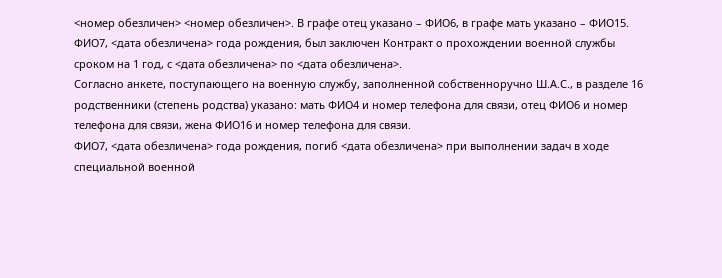<номер обезличен> <номер обезличен>. В графе отец указано – ФИО6, в графе мать указано – ФИО15.
ФИО7, <дата обезличена> года рождения, был заключен Контракт о прохождении военной службы сроком на 1 год, с <дата обезличена> по <дата обезличена>.
Согласно анкете, поступающего на военную службу, заполненной собственноручно Ш.А.С., в разделе 16 родственники (степень родства) указано: мать ФИО4 и номер телефона для связи, отец ФИО6 и номер телефона для связи, жена ФИО16 и номер телефона для связи.
ФИО7, <дата обезличена> года рождения, погиб <дата обезличена> при выполнении задач в ходе специальной военной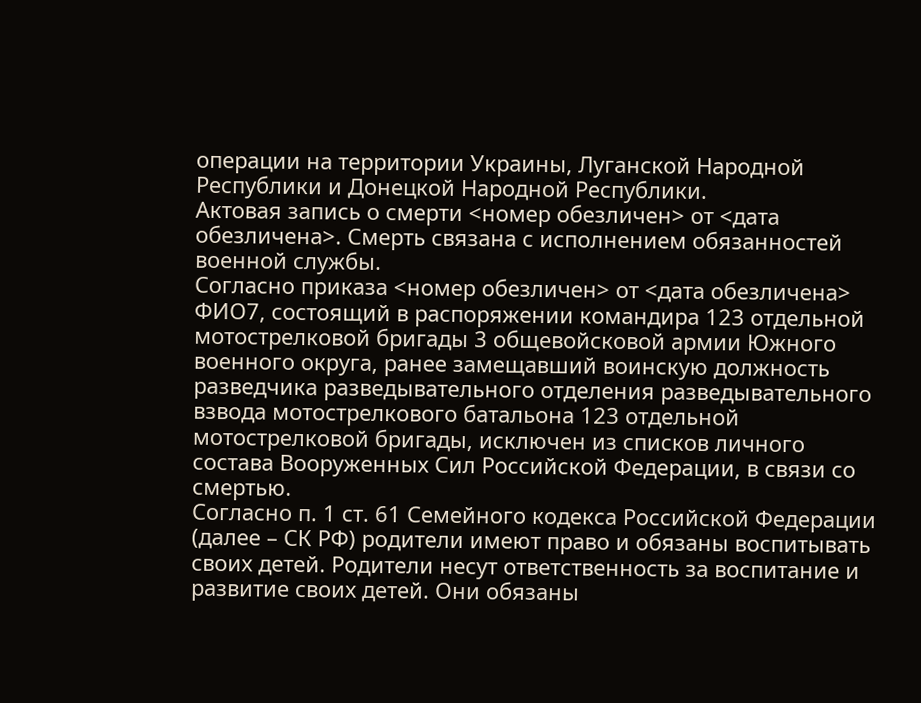операции на территории Украины, Луганской Народной Республики и Донецкой Народной Республики.
Актовая запись о смерти <номер обезличен> от <дата обезличена>. Смерть связана с исполнением обязанностей военной службы.
Согласно приказа <номер обезличен> от <дата обезличена> ФИО7, состоящий в распоряжении командира 123 отдельной мотострелковой бригады 3 общевойсковой армии Южного военного округа, ранее замещавший воинскую должность разведчика разведывательного отделения разведывательного взвода мотострелкового батальона 123 отдельной мотострелковой бригады, исключен из списков личного состава Вооруженных Сил Российской Федерации, в связи со смертью.
Согласно п. 1 ст. 61 Семейного кодекса Российской Федерации (далее – СК РФ) родители имеют право и обязаны воспитывать своих детей. Родители несут ответственность за воспитание и развитие своих детей. Они обязаны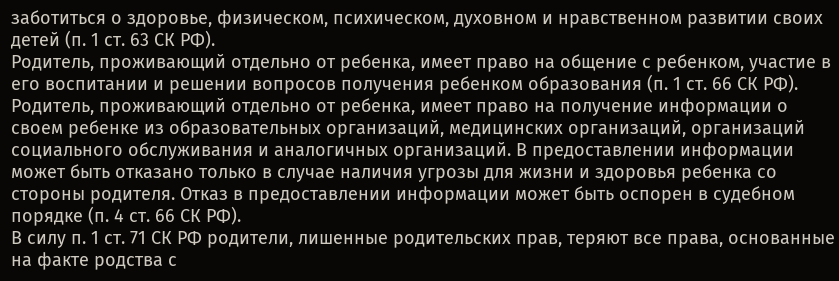заботиться о здоровье, физическом, психическом, духовном и нравственном развитии своих детей (п. 1 ст. 63 СК РФ).
Родитель, проживающий отдельно от ребенка, имеет право на общение с ребенком, участие в его воспитании и решении вопросов получения ребенком образования (п. 1 ст. 66 СК РФ). Родитель, проживающий отдельно от ребенка, имеет право на получение информации о своем ребенке из образовательных организаций, медицинских организаций, организаций социального обслуживания и аналогичных организаций. В предоставлении информации может быть отказано только в случае наличия угрозы для жизни и здоровья ребенка со стороны родителя. Отказ в предоставлении информации может быть оспорен в судебном порядке (п. 4 ст. 66 СК РФ).
В силу п. 1 ст. 71 СК РФ родители, лишенные родительских прав, теряют все права, основанные на факте родства с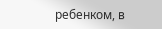ребенком, в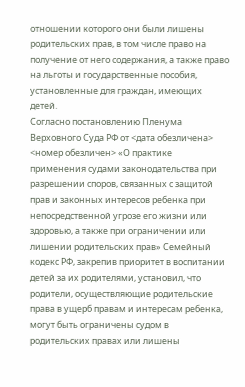отношении которого они были лишены родительских прав, в том числе право на получение от него содержания, а также право на льготы и государственные пособия, установленные для граждан, имеющих детей.
Согласно постановлению Пленума Верховного Суда РФ от <дата обезличена> <номер обезличен> «О практике применения судами законодательства при разрешении споров, связанных с защитой прав и законных интересов ребенка при непосредственной угрозе его жизни или здоровью, а также при ограничении или лишении родительских прав» Семейный кодекс РФ, закрепив приоритет в воспитании детей за их родителями, установил, что родители, осуществляющие родительские права в ущерб правам и интересам ребенка, могут быть ограничены судом в родительских правах или лишены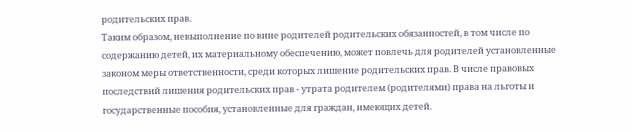родительских прав.
Таким образом, невыполнение по вине родителей родительских обязанностей, в том числе по содержанию детей, их материальному обеспечению, может повлечь для родителей установленные законом меры ответственности, среди которых лишение родительских прав. В числе правовых последствий лишения родительских прав - утрата родителем (родителями) права на льготы и государственные пособия, установленные для граждан, имеющих детей.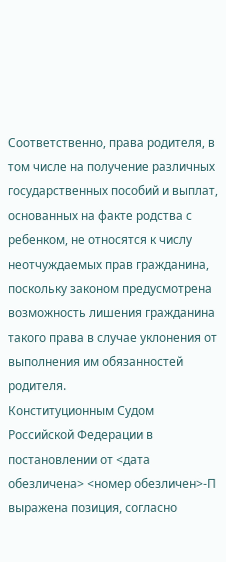Соответственно, права родителя, в том числе на получение различных государственных пособий и выплат, основанных на факте родства с ребенком, не относятся к числу неотчуждаемых прав гражданина, поскольку законом предусмотрена возможность лишения гражданина такого права в случае уклонения от выполнения им обязанностей родителя.
Конституционным Судом Российской Федерации в постановлении от <дата обезличена> <номер обезличен>-П выражена позиция, согласно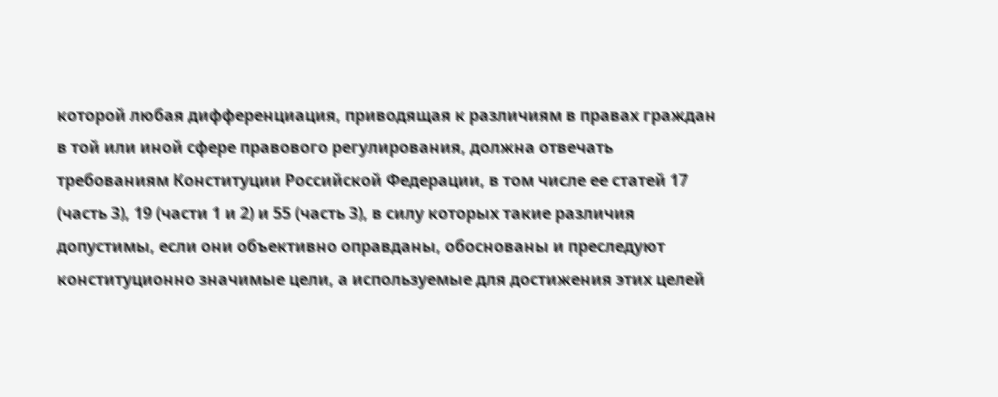которой любая дифференциация, приводящая к различиям в правах граждан в той или иной сфере правового регулирования, должна отвечать требованиям Конституции Российской Федерации, в том числе ее статей 17 (часть 3), 19 (части 1 и 2) и 55 (часть 3), в силу которых такие различия допустимы, если они объективно оправданы, обоснованы и преследуют конституционно значимые цели, а используемые для достижения этих целей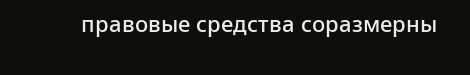правовые средства соразмерны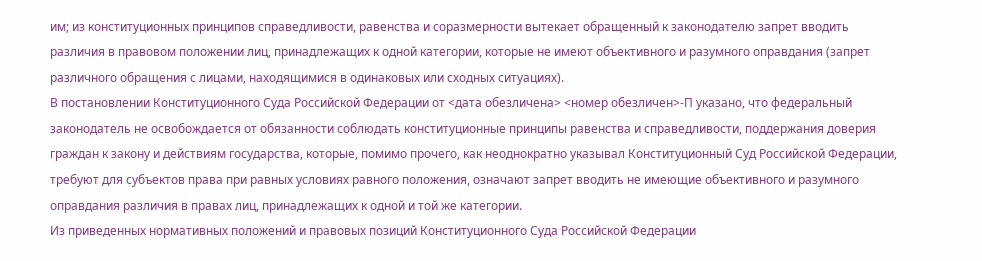им; из конституционных принципов справедливости, равенства и соразмерности вытекает обращенный к законодателю запрет вводить различия в правовом положении лиц, принадлежащих к одной категории, которые не имеют объективного и разумного оправдания (запрет различного обращения с лицами, находящимися в одинаковых или сходных ситуациях).
В постановлении Конституционного Суда Российской Федерации от <дата обезличена> <номер обезличен>-П указано, что федеральный законодатель не освобождается от обязанности соблюдать конституционные принципы равенства и справедливости, поддержания доверия граждан к закону и действиям государства, которые, помимо прочего, как неоднократно указывал Конституционный Суд Российской Федерации, требуют для субъектов права при равных условиях равного положения, означают запрет вводить не имеющие объективного и разумного оправдания различия в правах лиц, принадлежащих к одной и той же категории.
Из приведенных нормативных положений и правовых позиций Конституционного Суда Российской Федерации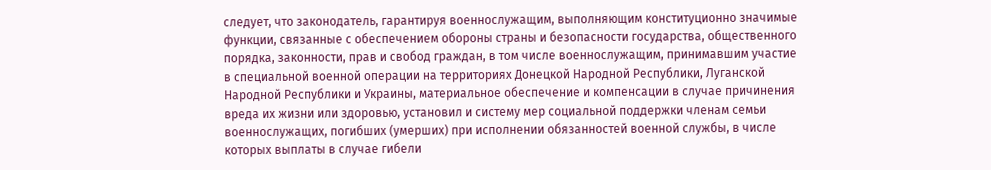следует, что законодатель, гарантируя военнослужащим, выполняющим конституционно значимые функции, связанные с обеспечением обороны страны и безопасности государства, общественного порядка, законности, прав и свобод граждан, в том числе военнослужащим, принимавшим участие в специальной военной операции на территориях Донецкой Народной Республики, Луганской Народной Республики и Украины, материальное обеспечение и компенсации в случае причинения вреда их жизни или здоровью, установил и систему мер социальной поддержки членам семьи военнослужащих, погибших (умерших) при исполнении обязанностей военной службы, в числе которых выплаты в случае гибели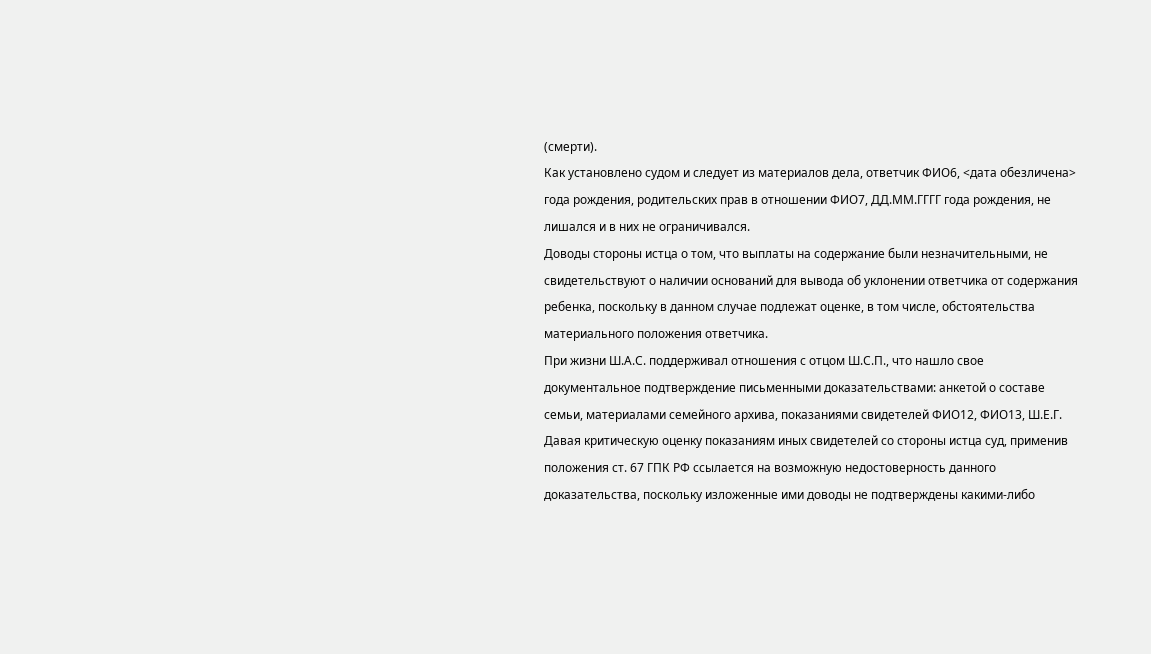(смерти).
Как установлено судом и следует из материалов дела, ответчик ФИО6, <дата обезличена> года рождения, родительских прав в отношении ФИО7, ДД.ММ.ГГГГ года рождения, не лишался и в них не ограничивался.
Доводы стороны истца о том, что выплаты на содержание были незначительными, не свидетельствуют о наличии оснований для вывода об уклонении ответчика от содержания ребенка, поскольку в данном случае подлежат оценке, в том числе, обстоятельства материального положения ответчика.
При жизни Ш.А.С. поддерживал отношения с отцом Ш.С.П., что нашло свое документальное подтверждение письменными доказательствами: анкетой о составе семьи, материалами семейного архива, показаниями свидетелей ФИО12, ФИО13, Ш.Е.Г.
Давая критическую оценку показаниям иных свидетелей со стороны истца суд, применив положения ст. 67 ГПК РФ ссылается на возможную недостоверность данного доказательства, поскольку изложенные ими доводы не подтверждены какими-либо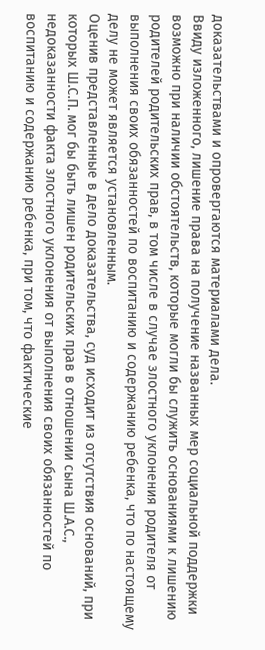доказательствами и опровергаются материалами дела.
Ввиду изложенного, лишение права на получение названных мер социальной поддержки возможно при наличии обстоятельств, которые могли бы служить основаниями к лишению родителей родительских прав, в том числе в случае злостного уклонения родителя от выполнения своих обязанностей по воспитанию и содержанию ребенка, что по настоящему делу не может является установленным.
Оценив представленные в дело доказательства, суд исходит из отсутствия оснований, при которых Ш.С.П. мог бы быть лишен родительских прав в отношении сына Ш.А.С., недоказанности факта злостного уклонения от выполнения своих обязанностей по воспитанию и содержанию ребенка, при том, что фактические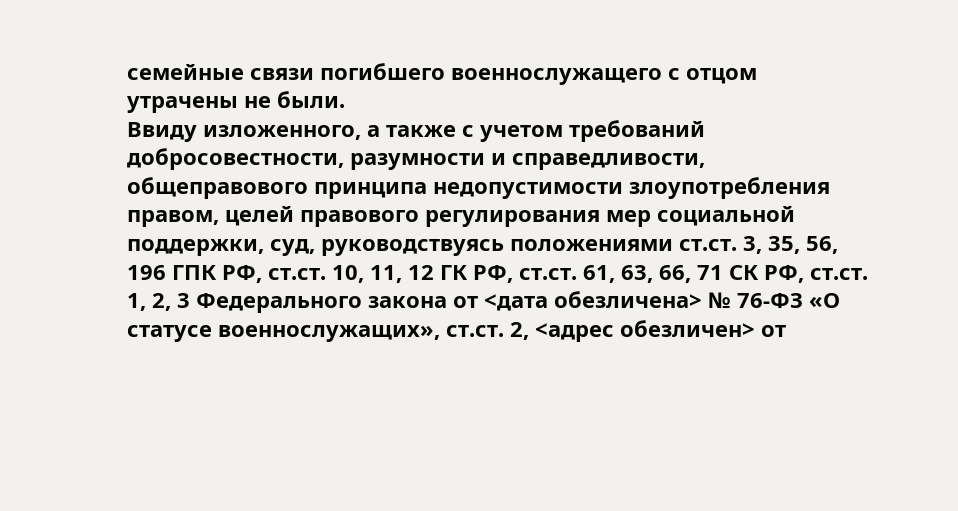семейные связи погибшего военнослужащего с отцом утрачены не были.
Ввиду изложенного, а также с учетом требований добросовестности, разумности и справедливости, общеправового принципа недопустимости злоупотребления правом, целей правового регулирования мер социальной поддержки, суд, руководствуясь положениями ст.ст. 3, 35, 56, 196 ГПК РФ, ст.ст. 10, 11, 12 ГК РФ, ст.ст. 61, 63, 66, 71 СК РФ, ст.ст. 1, 2, 3 Федерального закона от <дата обезличена> № 76-ФЗ «О статусе военнослужащих», ст.ст. 2, <адрес обезличен> от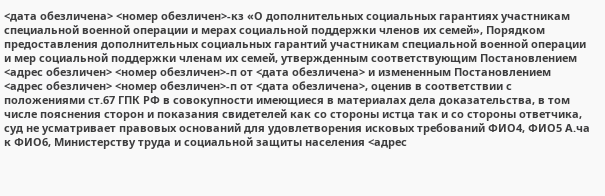<дата обезличена> <номер обезличен>-кз «О дополнительных социальных гарантиях участникам специальной военной операции и мерах социальной поддержки членов их семей», Порядком предоставления дополнительных социальных гарантий участникам специальной военной операции и мер социальной поддержки членам их семей, утвержденным соответствующим Постановлением <адрес обезличен> <номер обезличен>-п от <дата обезличена> и измененным Постановлением <адрес обезличен> <номер обезличен>-п от <дата обезличена>, оценив в соответствии с положениями ст.67 ГПК РФ в совокупности имеющиеся в материалах дела доказательства, в том числе пояснения сторон и показания свидетелей как со стороны истца так и со стороны ответчика, суд не усматривает правовых оснований для удовлетворения исковых требований ФИО4, ФИО5 А.ча к ФИО6, Министерству труда и социальной защиты населения <адрес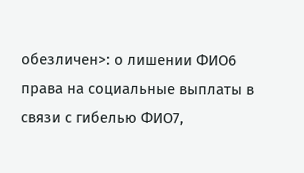обезличен>: о лишении ФИО6 права на социальные выплаты в связи с гибелью ФИО7,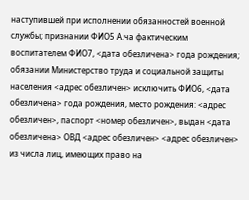наступившей при исполнении обязанностей военной службы; признании ФИО5 А.ча фактическим воспитателем ФИО7, <дата обезличена> года рождения; обязании Министерство труда и социальной защиты населения <адрес обезличен> исключить ФИО6, <дата обезличена> года рождения, место рождения: <адрес обезличен>, паспорт <номер обезличен>, выдан <дата обезличена> ОВД <адрес обезличен> <адрес обезличен> из числа лиц, имеющих право на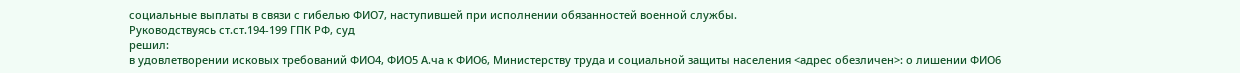социальные выплаты в связи с гибелью ФИО7, наступившей при исполнении обязанностей военной службы.
Руководствуясь ст.ст.194-199 ГПК РФ, суд
решил:
в удовлетворении исковых требований ФИО4, ФИО5 А.ча к ФИО6, Министерству труда и социальной защиты населения <адрес обезличен>: о лишении ФИО6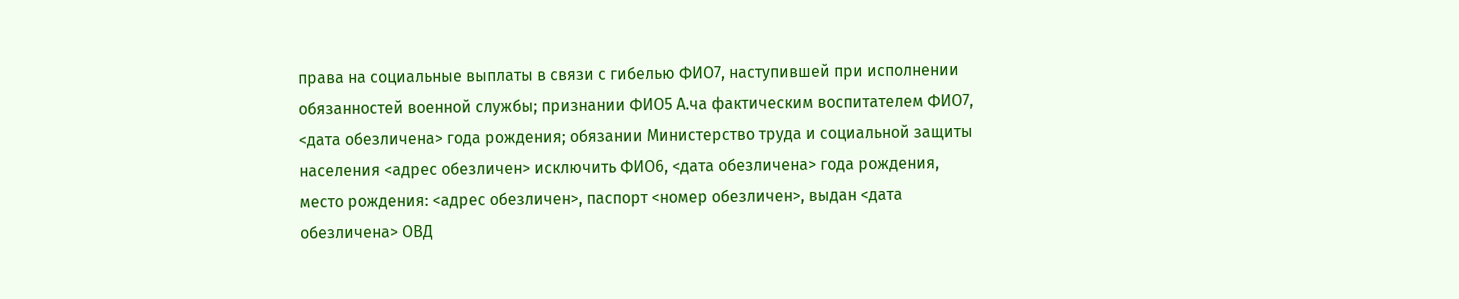права на социальные выплаты в связи с гибелью ФИО7, наступившей при исполнении обязанностей военной службы; признании ФИО5 А.ча фактическим воспитателем ФИО7, <дата обезличена> года рождения; обязании Министерство труда и социальной защиты населения <адрес обезличен> исключить ФИО6, <дата обезличена> года рождения, место рождения: <адрес обезличен>, паспорт <номер обезличен>, выдан <дата обезличена> ОВД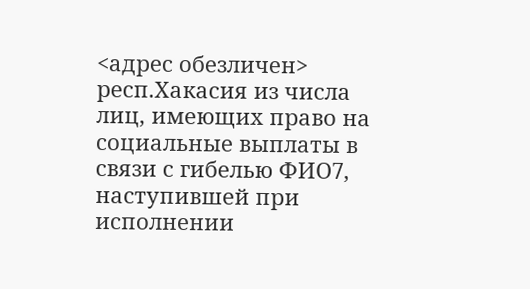<адрес обезличен> респ.Хакасия из числа лиц, имеющих право на социальные выплаты в связи с гибелью ФИО7, наступившей при исполнении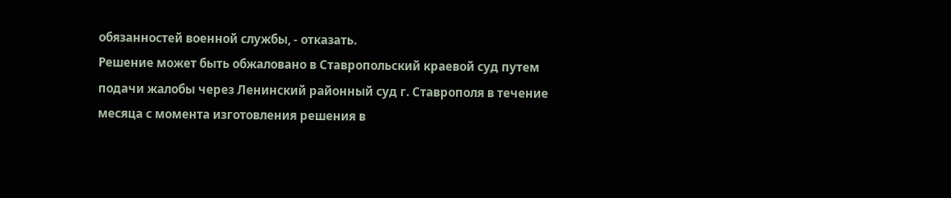обязанностей военной службы, - отказать.
Решение может быть обжаловано в Ставропольский краевой суд путем подачи жалобы через Ленинский районный суд г. Ставрополя в течение месяца с момента изготовления решения в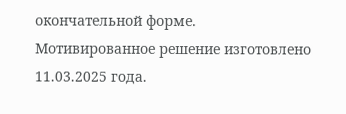окончательной форме.
Мотивированное решение изготовлено 11.03.2025 года.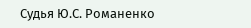Судья Ю.С. Романенко